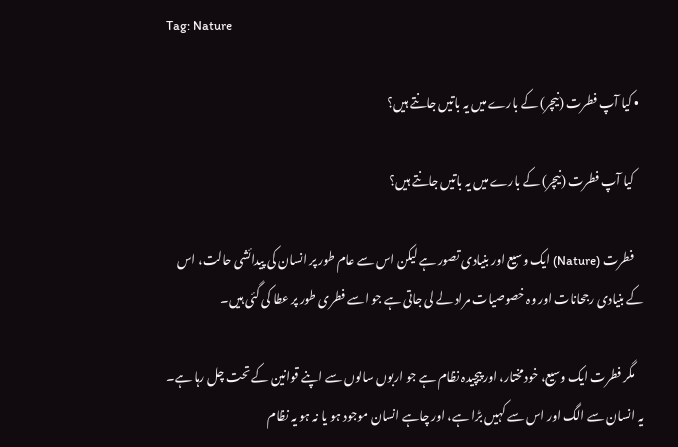Tag: Nature

  • کیا آپ فطرت (نیچر) کے بارے میں یہ باتیں جانتے ہیں؟

    کیا آپ فطرت (نیچر) کے بارے میں یہ باتیں جانتے ہیں؟

    فطرت (Nature) ایک وسیع اور بنیادی تصور ہے لیکن اس سے عام طور پر انسان کی پیدائشی حالت، اس کے بنیادی رجحانات اور وہ خصوصیات مراد لے لی جاتی ہے جو اسے فطری طور پر عطا کی گئی ہیں۔

    مگر فطرت ایک وسیع، خودمختار، اور پیچیدہ نظام ہے جو اربوں سالوں سے اپنے قوانین کے تحت چل رہا ہے۔ یہ انسان سے الگ اور اس سے کہیں بڑا ہے، اور چاہے انسان موجود ہو یا نہ ہو یہ نظام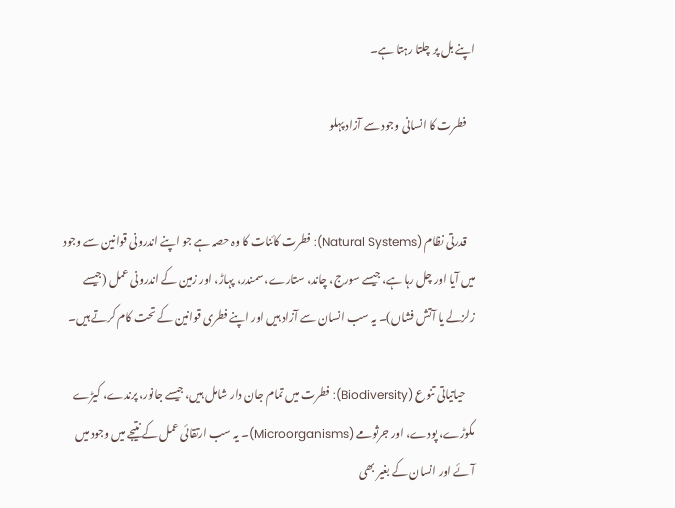اپنے بل پر چلتا رہتا ہے۔

    فطرت کا انسانی وجود سے آزاد پہلو


    قدرتی نظام (Natural Systems): فطرت کائنات کا وہ حصہ ہے جو اپنے اندرونی قوانین سے وجود میں آیا اور چل رہا ہے، جیسے سورج، چاند، ستارے، سمندر، پہاڑ، اور زمین کے اندرونی عمل (جیسے زلزلے یا آتش فشاں)۔ یہ سب انسان سے آزاد ہیں اور اپنے فطری قوانین کے تحت کام کرتے ہیں۔

    حیاتیاتی تنوع (Biodiversity): فطرت میں تمام جان دار شامل ہیں، جیسے جانور، پرندے، کیڑے مکوڑے، پودے، اور جرثومے (Microorganisms)۔ یہ سب ارتقائی عمل کے نتیجے میں وجود میں آئے اور انسان کے بغیر بھی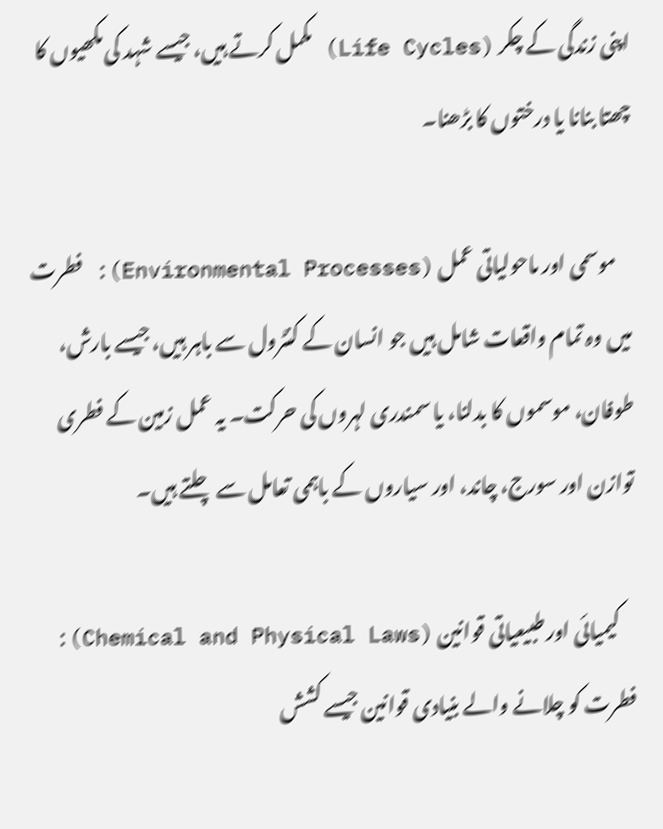اپنی زندگی کے چکر (Life Cycles) مکمل کرتے ہیں، جیسے شہد کی مکھیوں کا چھتا بنانا یا درختوں کا بڑھنا۔

    موسمی اور ماحولیاتی عمل (Environmental Processes): فطرت میں وہ تمام واقعات شامل ہیں جو انسان کے کنٹرول سے باہر ہیں، جیسے بارش، طوفان، موسموں کا بدلنا، یا سمندری لہروں کی حرکت۔ یہ عمل زمین کے فطری توازن اور سورج، چاند، اور سیاروں کے باہمی تعامل سے چلتے ہیں۔

    کیمیائی اور طبیعیاتی قوانین (Chemical and Physical Laws): فطرت کو چلانے والے بنیادی قوانین جیسے کشش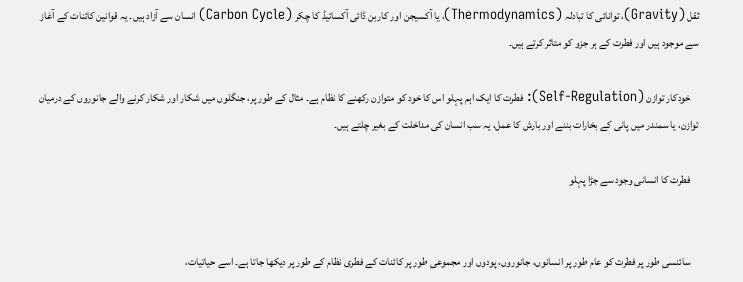ثقل (Gravity)، توانائی کا تبادلہ (Thermodynamics)، یا آکسیجن اور کاربن ڈائی آکسائیڈ کا چکر (Carbon Cycle) انسان سے آزاد ہیں۔ یہ قوانین کائنات کے آغاز سے موجود ہیں اور فطرت کے ہر جزو کو متاثر کرتے ہیں۔

    خودکار توازن (Self-Regulation): فطرت کا ایک اہم پہلو اس کا خود کو متوازن رکھنے کا نظام ہے۔ مثال کے طور پر، جنگلوں میں شکار اور شکار کرنے والے جانوروں کے درمیان توازن، یا سمندر میں پانی کے بخارات بننے اور بارش کا عمل، یہ سب انسان کی مداخلت کے بغیر چلتے ہیں۔

    فطرت کا انسانی وجود سے جڑا پہلو


    سائنسی طور پر فطرت کو عام طور پر انسانوں، جانوروں، پودوں اور مجموعی طور پر کائنات کے فطری نظام کے طور پر دیکھا جاتا ہے۔ اسے حیاتیات،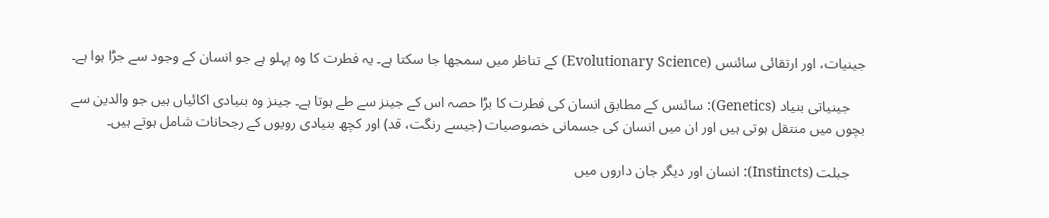جینیات، اور ارتقائی سائنس (Evolutionary Science) کے تناظر میں سمجھا جا سکتا ہے۔ یہ فطرت کا وہ پہلو ہے جو انسان کے وجود سے جڑا ہوا ہے۔

    جینیاتی بنیاد (Genetics): سائنس کے مطابق انسان کی فطرت کا بڑا حصہ اس کے جینز سے طے ہوتا ہے۔ جینز وہ بنیادی اکائیاں ہیں جو والدین سے بچوں میں منتقل ہوتی ہیں اور ان میں انسان کی جسمانی خصوصیات (جیسے رنگت، قد) اور کچھ بنیادی رویوں کے رجحانات شامل ہوتے ہیں۔

    جبلت (Instincts): انسان اور دیگر جان داروں میں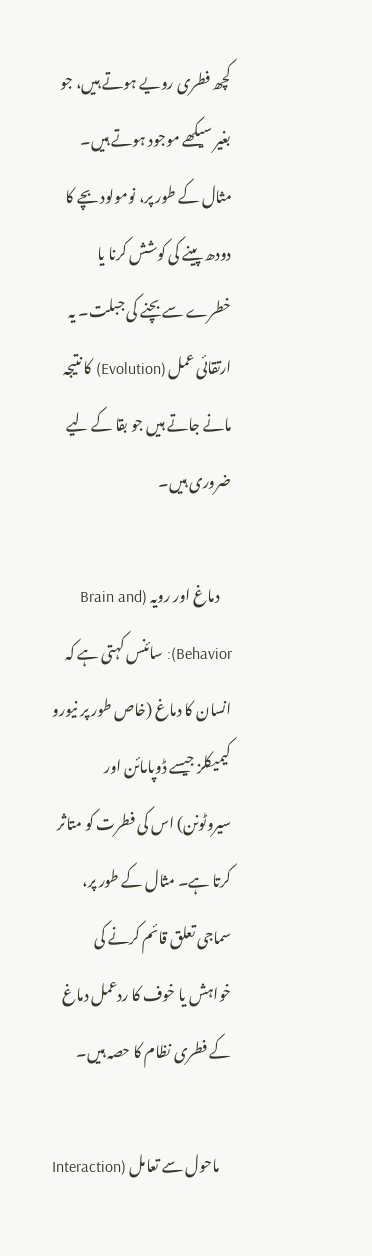کچھ فطری رویے ہوتے ہیں، جو بغیر سیکھے موجود ہوتے ہیں۔ مثال کے طور پر، نومولود بچے کا دودھ پینے کی کوشش کرنا یا خطرے سے بچنے کی جبلت۔ یہ ارتقائی عمل (Evolution) کا نتیجہ مانے جاتے ہیں جو بقا کے لیے ضروری ہیں۔

    دماغ اور رویہ (Brain and Behavior): سائنس کہتی ہے کہ انسان کا دماغ (خاص طور پر نیورو کیمیکلز جیسے ڈوپامائن اور سیروٹونن) اس کی فطرت کو متاثر کرتا ہے۔ مثال کے طور پر، سماجی تعلق قائم کرنے کی خواہش یا خوف کا ردعمل دماغ کے فطری نظام کا حصہ ہیں۔

    ماحول سے تعامل (Interaction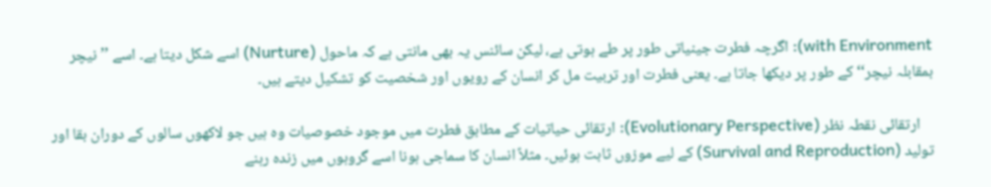with Environment): اگرچہ فطرت جینیاتی طور پر طے ہوتی ہے، لیکن سائنس یہ بھی مانتی ہے کہ ماحول (Nurture) اسے شکل دیتا ہے۔ اسے ’’نیچر بمقابلہ نیچر‘‘ کے طور پر دیکھا جاتا ہے۔ یعنی فطرت اور تربیت مل کر انسان کے رویوں اور شخصیت کو تشکیل دیتے ہیں۔

    ارتقائی نقطہ نظر (Evolutionary Perspective): ارتقائی حیاتیات کے مطابق فطرت میں موجود خصوصیات وہ ہیں جو لاکھوں سالوں کے دوران بقا اور تولید (Survival and Reproduction) کے لیے موزوں ثابت ہوئیں۔ مثلاً انسان کا سماجی ہونا اسے گروہوں میں زندہ رہنے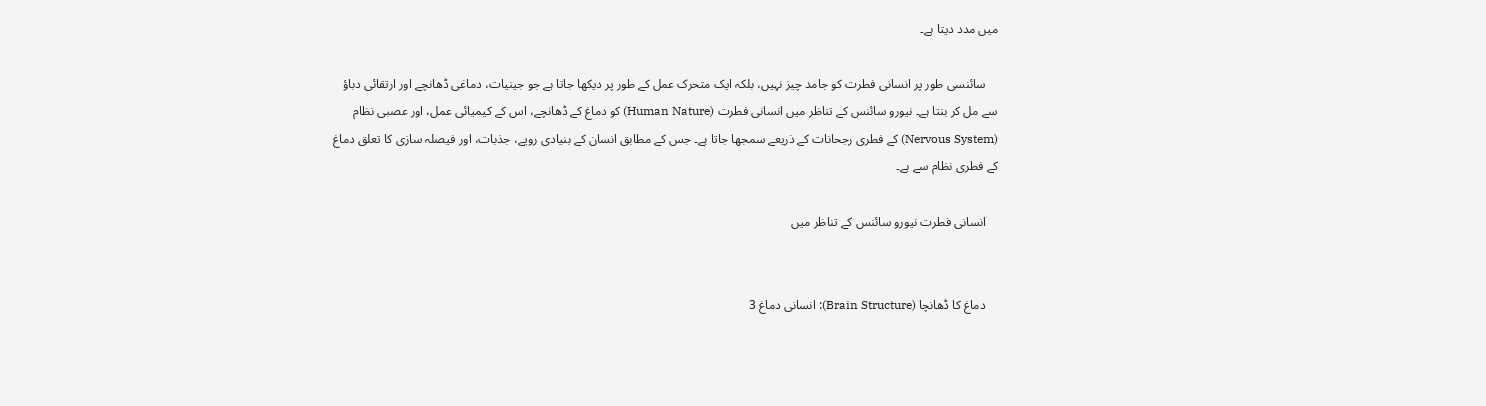میں مدد دیتا ہے۔

    سائنسی طور پر انسانی فطرت کو جامد چیز نہیں، بلکہ ایک متحرک عمل کے طور پر دیکھا جاتا ہے جو جینیات، دماغی ڈھانچے اور ارتقائی دباؤ سے مل کر بنتا ہے۔ نیورو سائنس کے تناظر میں انسانی فطرت (Human Nature) کو دماغ کے ڈھانچے، اس کے کیمیائی عمل، اور عصبی نظام (Nervous System) کے فطری رجحانات کے ذریعے سمجھا جاتا ہے۔ جس کے مطابق انسان کے بنیادی رویے، جذبات، اور فیصلہ سازی کا تعلق دماغ کے فطری نظام سے ہے۔

    انسانی فطرت نیورو سائنس کے تناظر میں


    دماغ کا ڈھانچا (Brain Structure): انسانی دماغ 3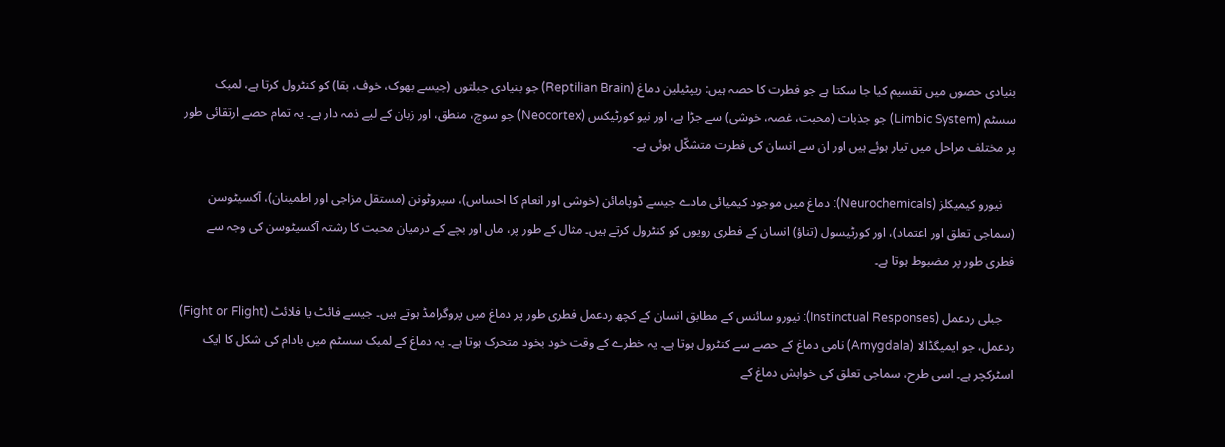بنیادی حصوں میں تقسیم کیا جا سکتا ہے جو فطرت کا حصہ ہیں: ریپٹیلین دماغ (Reptilian Brain) جو بنیادی جبلتوں (جیسے بھوک، خوف، بقا) کو کنٹرول کرتا ہے، لمبک سسٹم (Limbic System) جو جذبات (محبت، غصہ، خوشی) سے جڑا ہے، اور نیو کورٹیکس (Neocortex) جو سوچ، منطق، اور زبان کے لیے ذمہ دار ہے۔ یہ تمام حصے ارتقائی طور پر مختلف مراحل میں تیار ہوئے ہیں اور ان سے انسان کی فطرت متشکّل ہوئی ہے۔

    نیورو کیمیکلز (Neurochemicals): دماغ میں موجود کیمیائی مادے جیسے ڈوپامائن (خوشی اور انعام کا احساس)، سیروٹونن (مستقل مزاجی اور اطمینان)، آکسیٹوسن (سماجی تعلق اور اعتماد)، اور کورٹیسول (تناؤ) انسان کے فطری رویوں کو کنٹرول کرتے ہیں۔ مثال کے طور پر، ماں اور بچے کے درمیان محبت کا رشتہ آکسیٹوسن کی وجہ سے فطری طور پر مضبوط ہوتا ہے۔

    جبلی ردعمل (Instinctual Responses): نیورو سائنس کے مطابق انسان کے کچھ ردعمل فطری طور پر دماغ میں پروگرامڈ ہوتے ہیں۔ جیسے فائٹ یا فلائٹ (Fight or Flight) ردعمل، جو ایمیگڈالا (Amygdala) نامی دماغ کے حصے سے کنٹرول ہوتا ہے۔ یہ خطرے کے وقت خود بخود متحرک ہوتا ہے۔ یہ دماغ کے لمبک سسٹم میں بادام کی شکل کا ایک اسٹرکچر ہے۔ اسی طرح، سماجی تعلق کی خواہش دماغ کے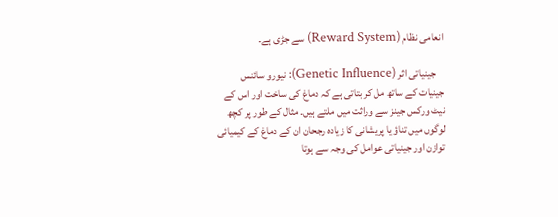انعامی نظام (Reward System) سے جڑی ہے۔

    جینیاتی اثر (Genetic Influence): نیورو سائنس جینیات کے ساتھ مل کر بتاتی ہے کہ دماغ کی ساخت اور اس کے نیٹ ورکس جینز سے وراثت میں ملتے ہیں۔ مثال کے طور پر کچھ لوگوں میں تناؤ یا پریشانی کا زیادہ رجحان ان کے دماغ کے کیمیائی توازن اور جینیاتی عوامل کی وجہ سے ہوتا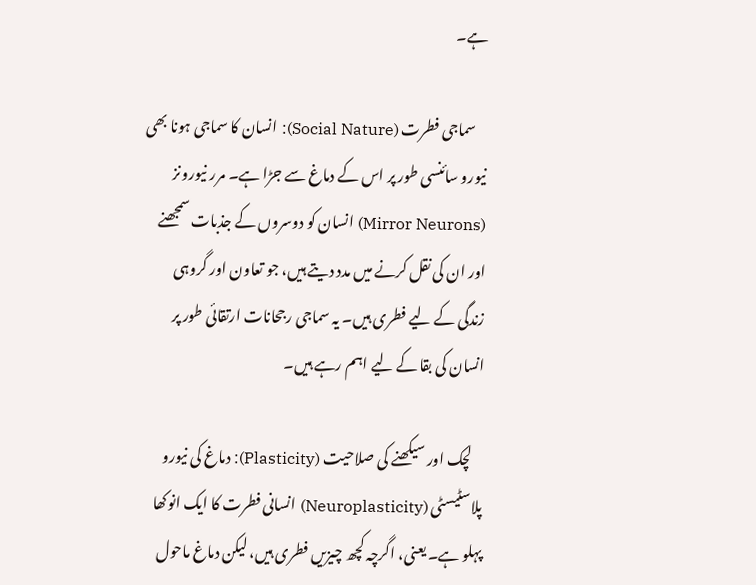ہے۔

    سماجی فطرت (Social Nature): انسان کا سماجی ہونا بھی نیورو سائنسی طور پر اس کے دماغ سے جڑا ہے۔ مرر نیورونز (Mirror Neurons) انسان کو دوسروں کے جذبات سمجھنے اور ان کی نقل کرنے میں مدد دیتے ہیں، جو تعاون اور گروہی زندگی کے لیے فطری ہیں۔ یہ سماجی رجحانات ارتقائی طور پر انسان کی بقا کے لیے اہم رہے ہیں۔

    لچک اور سیکھنے کی صلاحیت (Plasticity): دماغ کی نیورو پلاسٹیسٹی (Neuroplasticity) انسانی فطرت کا ایک انوکھا پہلو ہے۔ یعنی، اگرچہ کچھ چیزیں فطری ہیں، لیکن دماغ ماحول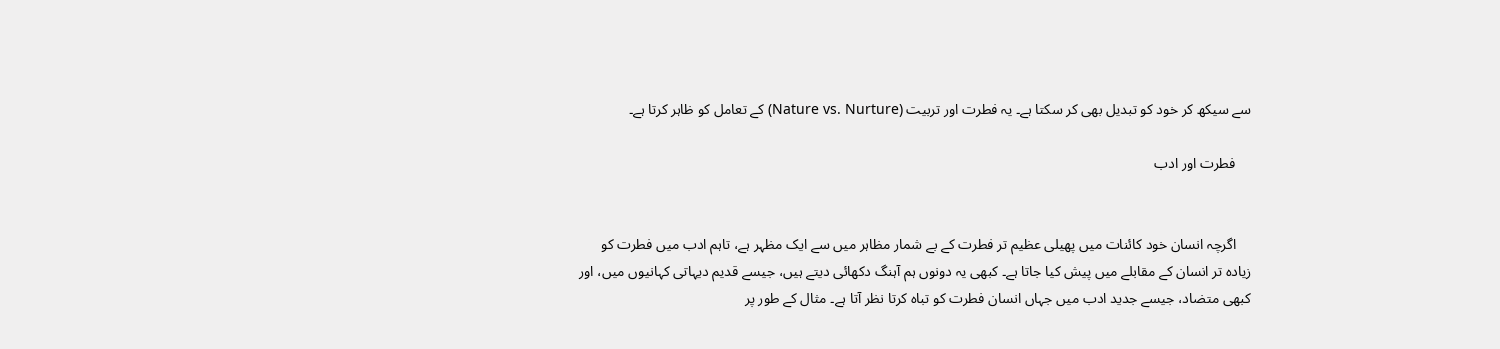سے سیکھ کر خود کو تبدیل بھی کر سکتا ہے۔ یہ فطرت اور تربیت (Nature vs. Nurture) کے تعامل کو ظاہر کرتا ہے۔

    فطرت اور ادب


    اگرچہ انسان خود کائنات میں پھیلی عظیم تر فطرت کے بے شمار مظاہر میں سے ایک مظہر ہے، تاہم ادب میں فطرت کو زیادہ تر انسان کے مقابلے میں پیش کیا جاتا ہے۔ کبھی یہ دونوں ہم آہنگ دکھائی دیتے ہیں، جیسے قدیم دیہاتی کہانیوں میں، اور کبھی متضاد، جیسے جدید ادب میں جہاں انسان فطرت کو تباہ کرتا نظر آتا ہے۔ مثال کے طور پر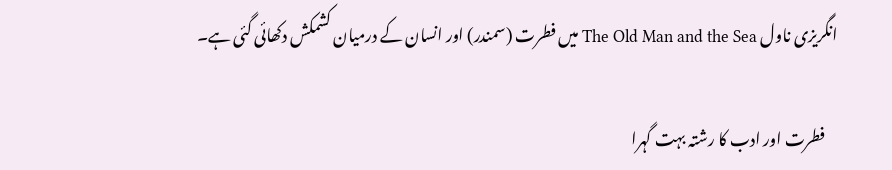انگریزی ناول The Old Man and the Sea میں فطرت (سمندر) اور انسان کے درمیان کشمکش دکھائی گئی ہے۔

    فطرت اور ادب کا رشتہ بہت گہرا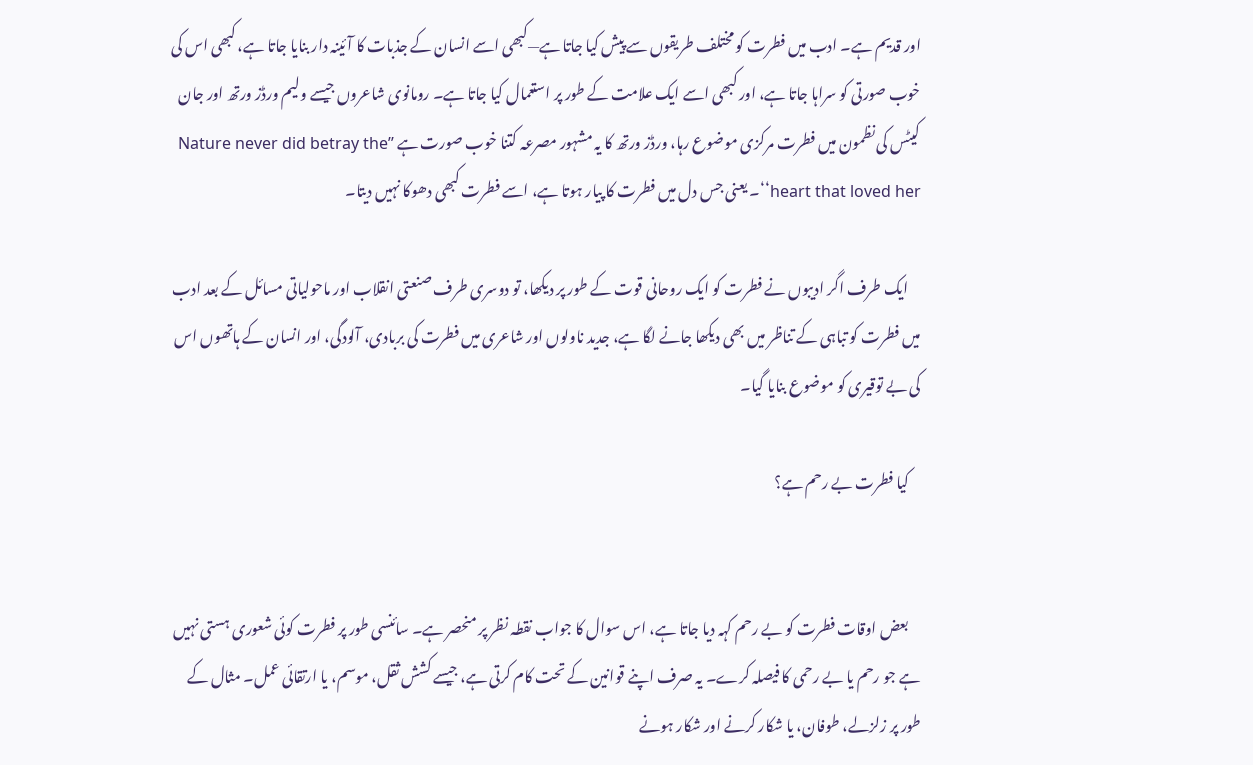اور قدیم ہے۔ ادب میں فطرت کو مختلف طریقوں سے پیش کیا جاتا ہے—کبھی اسے انسان کے جذبات کا آئینہ دار بنایا جاتا ہے، کبھی اس کی خوب صورتی کو سراہا جاتا ہے، اور کبھی اسے ایک علامت کے طور پر استعمال کیا جاتا ہے۔ رومانوی شاعروں جیسے ولیم ورڈز ورتھ اور جان کیٹس کی نظمون میں فطرت مرکزی موضوع رہا، ورڈز ورتھ کا یہ مشہور مصرعہ کتنا خوب صورت ہے ’’Nature never did betray the heart that loved her‘‘۔ یعنی جس دل میں فطرت کا پیار ہوتا ہے، اسے فطرت کبھی دھوکا نہیں دیتا۔

    ایک طرف اگر ادیبوں نے فطرت کو ایک روحانی قوت کے طور پر دیکھا، تو دوسری طرف صنعتی انقلاب اور ماحولیاتی مسائل کے بعد ادب میں فطرت کو تباہی کے تناظر میں بھی دیکھا جانے لگا ہے، جدید ناولوں اور شاعری میں فطرت کی بربادی، آلودگی، اور انسان کے ہاتھوں اس کی بے توقیری کو موضوع بنایا گیا۔

    کیا فطرت بے رحم ہے؟


    بعض اوقات فطرت کو بے رحم کہہ دیا جاتا ہے، اس سوال کا جواب نقطہ نظر پر منحصر ہے۔ سائنسی طور پر فطرت کوئی شعوری ہستی نہیں ہے جو رحم یا بے رحمی کا فیصلہ کرے۔ یہ صرف اپنے قوانین کے تحت کام کرتی ہے، جیسے کشش ثقل، موسم، یا ارتقائی عمل۔ مثال کے طور پر زلزلے، طوفان، یا شکار کرنے اور شکار ہونے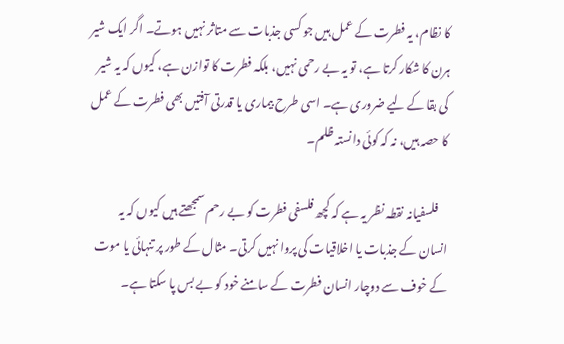کا نظام، یہ فطرت کے عمل ہیں جو کسی جذبات سے متاثر نہیں ہوتے۔ اگر ایک شیر ہرن کا شکار کرتا ہے، تو یہ بے رحمی نہیں، بلکہ فطرت کا توازن ہے، کیوں کہ یہ شیر کی بقا کے لیے ضروری ہے۔ اسی طرح بیماری یا قدرتی آفتیں بھی فطرت کے عمل کا حصہ ہیں، نہ کہ کوئی دانستہ ظلم۔

    فلسفیانہ نقطہ نظر یہ ہے کہ کچھ فلسفی فطرت کو بے رحم سمجھتے ہیں کیوں کہ یہ انسان کے جذبات یا اخلاقیات کی پروا نہیں کرتی۔ مثال کے طور پر تنہائی یا موت کے خوف سے دوچار انسان فطرت کے سامنے خود کو بے بس پا سکتا ہے۔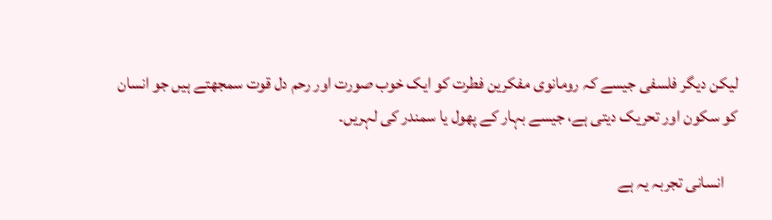لیکن دیگر فلسفی جیسے کہ رومانوی مفکرین فطرت کو ایک خوب صورت اور رحم دل قوت سمجھتے ہیں جو انسان کو سکون اور تحریک دیتی ہے، جیسے بہار کے پھول یا سمندر کی لہریں۔

    انسانی تجربہ یہ ہے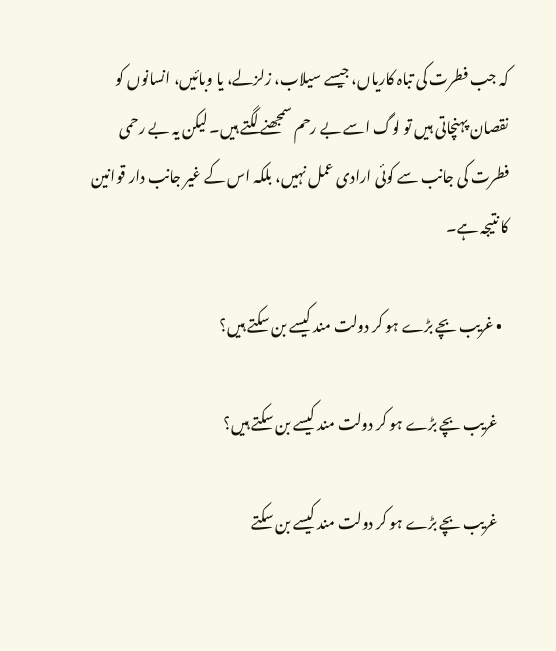کہ جب فطرت کی تباہ کاریاں، جیسے سیلاب، زلزلے، یا وبائیں، انسانوں کو نقصان پہنچاتی ہیں تو لوگ اسے بے رحم سمجھنے لگتے ہیں۔ لیکن یہ بے رحمی فطرت کی جانب سے کوئی ارادی عمل نہیں، بلکہ اس کے غیر جانب دار قوانین کا نتیجہ ہے۔

  • غریب بچے بڑے ہو کر دولت مند کیسے بن سکتے ہیں؟

    غریب بچے بڑے ہو کر دولت مند کیسے بن سکتے ہیں؟

    غریب بچے بڑے ہو کر دولت مند کیسے بن سکتے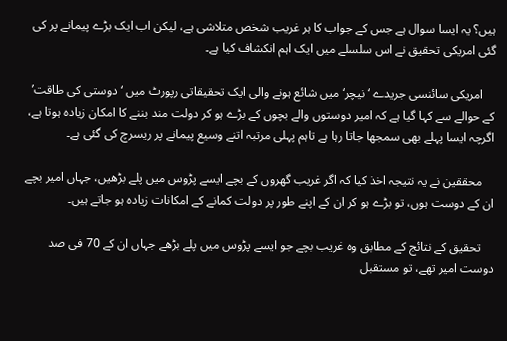ہیں؟ یہ ایسا سوال ہے جس کے جواب کا ہر غریب شخص متلاشی ہے، لیکن اب ایک بڑے پیمانے پر کی گئی امریکی تحقیق نے اس سلسلے میں ایک اہم انکشاف کیا ہے۔

    امریکی سائنسی جریدے ‘نیچر‘ میں شائع ہونے والی ایک تحقیقاتی رپورٹ میں ‘دوستی کی طاقت’ کے حوالے سے کہا گیا ہے کہ امیر دوستوں والے بچوں کے بڑے ہو کر دولت مند بننے کا امکان زیادہ ہوتا ہے، اگرچہ ایسا پہلے بھی سمجھا جاتا رہا ہے تاہم پہلی مرتبہ اتنے وسیع پیمانے پر ریسرچ کی گئی ہے۔

    محققین نے یہ نتیجہ اخذ کیا کہ اگر غریب گھروں کے بچے ایسے پڑوس میں پلے بڑھیں، جہاں امیر بچے ان کے دوست ہوں، تو بڑے ہو کر ان کے اپنے طور پر دولت کمانے کے امکانات زیادہ ہو جاتے ہیں۔

    تحقیق کے نتائج کے مطابق وہ غریب بچے جو ایسے پڑوس میں پلے بڑھے جہاں ان کے 70 فی صد دوست امیر تھے، تو مستقبل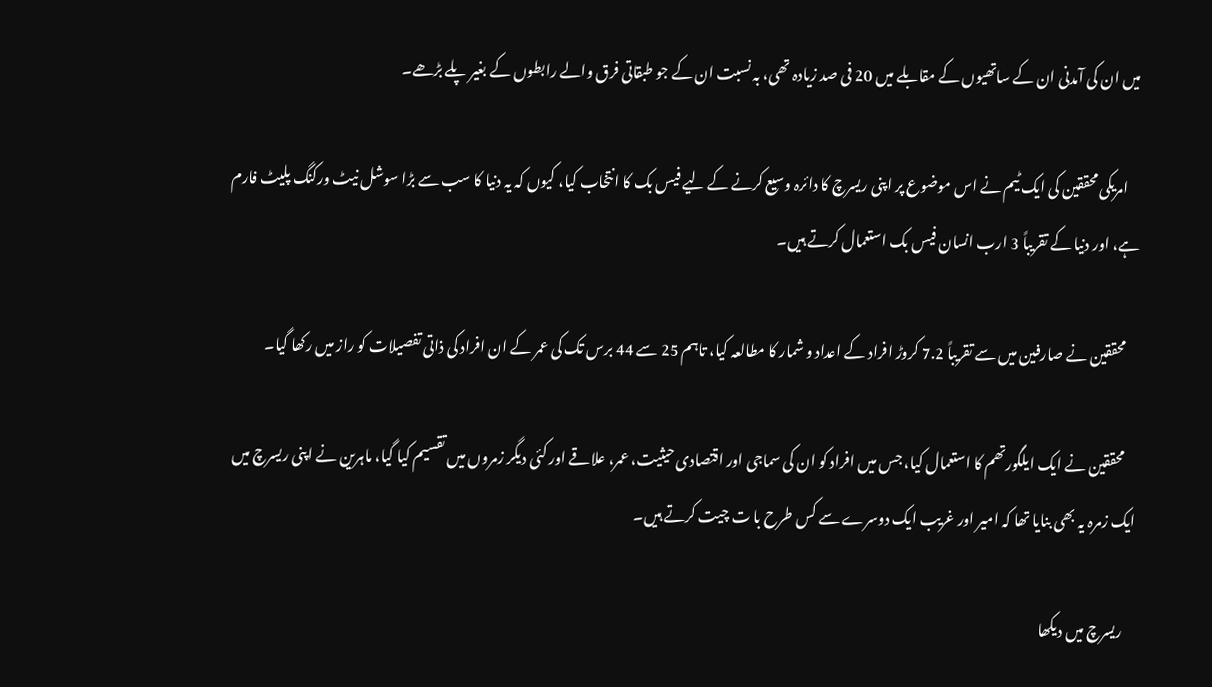میں ان کی آمدنی ان کے ساتھیوں کے مقابلے میں 20 فی صد زیادہ تھی، بہ نسبت ان کے جو طبقاتی فرق والے رابطوں کے بغیر پلے بڑھے۔

    امریکی محققین کی ایک ٹیم نے اس موضوع پر اپنی ریسرچ کا دائرہ وسیع کرنے کے لیے فیس بک کا انتخاب کیا، کیوں کہ یہ دنیا کا سب سے بڑا سوشل نیٹ ورکنگ پلیٹ فارم ہے، اور دنیا کے تقریباً 3 ارب انسان فیس بک استعمال کرتے ہیں۔

    محققین نے صارفین میں سے تقریباً 7.2 کروڑ افراد کے اعداد و شمار کا مطالعہ کیا، تاہم 25 سے 44 برس تک کی عمر کے ان افراد کی ذاتی تفصیلات کو راز میں رکھا گیا۔

    محققین نے ایک ایلگورتھم کا استعمال کیا، جس میں افراد کو ان کی سماجی اور اقتصادی حیثیت، عمر، علاقے اور کئی دیگر زمروں میں تقسیم کیا گیا، ماہرین نے اپنی ریسرچ میں ایک زمرہ یہ بھی بنایا تھا کہ امیر اور غریب ایک دوسرے سے کس طرح با ت چیت کرتے ہیں۔

    ریسرچ میں دیکھا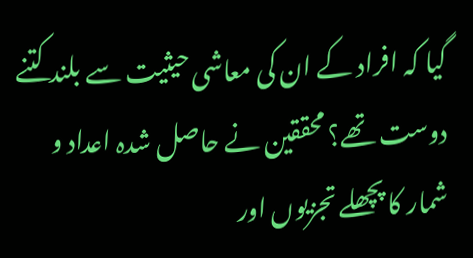گیا کہ افراد کے ان کی معاشی حیثیت سے بلند کتنے دوست تھے؟ محققین نے حاصل شدہ اعداد و شمار کا پچھلے تجزیوں اور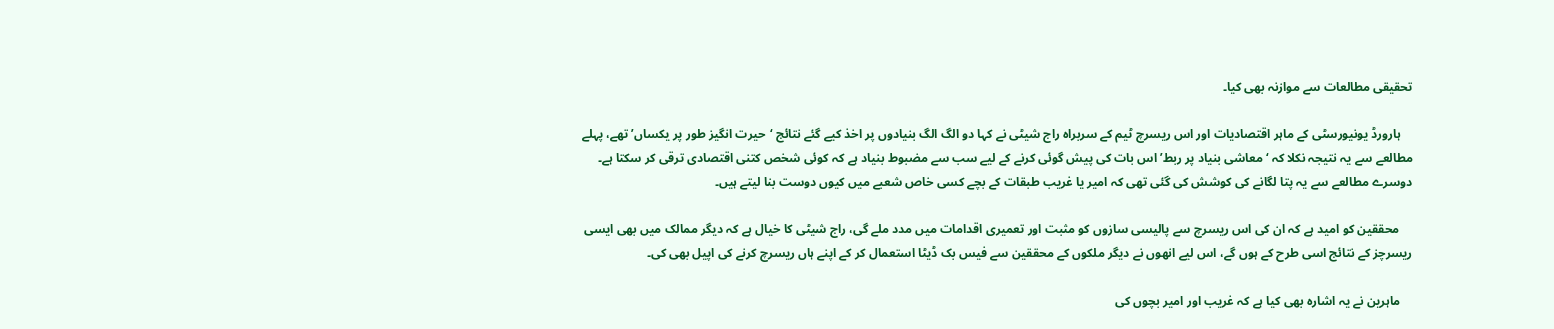تحقیقی مطالعات سے موازنہ بھی کیا۔

    ہارورڈ یونیورسٹی کے ماہر اقتصادیات اور اس ریسرچ ٹیم کے سربراہ راج شیٹی نے کہا دو الگ الگ بنیادوں پر اخذ کیے گئے نتائج ‘حیرت انگیز طور پر یکساں’ تھے، پہلے مطالعے سے یہ نتیجہ نکلا کہ ‘معاشی بنیاد پر ربط’ اس بات کی پیش گوئی کرنے کے لیے سب سے مضبوط بنیاد ہے کہ کوئی شخص کتنی اقتصادی ترقی کر سکتا ہے۔ دوسرے مطالعے سے یہ پتا لگانے کی کوشش کی گئی تھی کہ امیر یا غریب طبقات کے بچے کسی خاص شعبے میں کیوں دوست بنا لیتے ہیں۔

    محققین کو امید ہے کہ ان کی اس ریسرچ سے پالیسی سازوں کو مثبت اور تعمیری اقدامات میں مدد ملے گی، راج شیٹی کا خیال ہے کہ دیگر ممالک میں بھی ایسی ریسرچز کے نتائج اسی طرح کے ہوں گے، اس لیے انھوں نے دیگر ملکوں کے محققین سے فیس بک ڈیٹا استعمال کر کے اپنے ہاں ریسرچ کرنے کی اپیل بھی کی۔

    ماہرین نے یہ اشارہ بھی کیا ہے کہ غریب اور امیر بچوں کی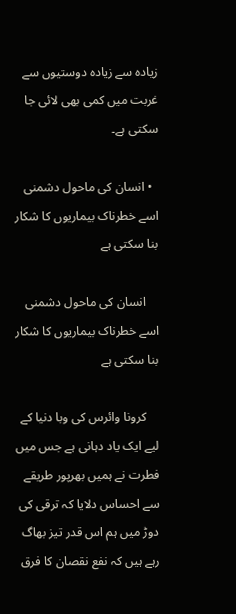زیادہ سے زیادہ دوستیوں سے غربت میں کمی بھی لائی جا سکتی ہے۔

  • انسان کی ماحول دشمنی اسے خطرناک بیماریوں کا شکار بنا سکتی ہے

    انسان کی ماحول دشمنی اسے خطرناک بیماریوں کا شکار بنا سکتی ہے

    کرونا وائرس کی وبا دنیا کے لیے ایک یاد دہانی ہے جس میں فطرت نے ہمیں بھرپور طریقے سے احساس دلایا کہ ترقی کی دوڑ میں ہم اس قدر تیز بھاگ رہے ہیں کہ نفع نقصان کا فرق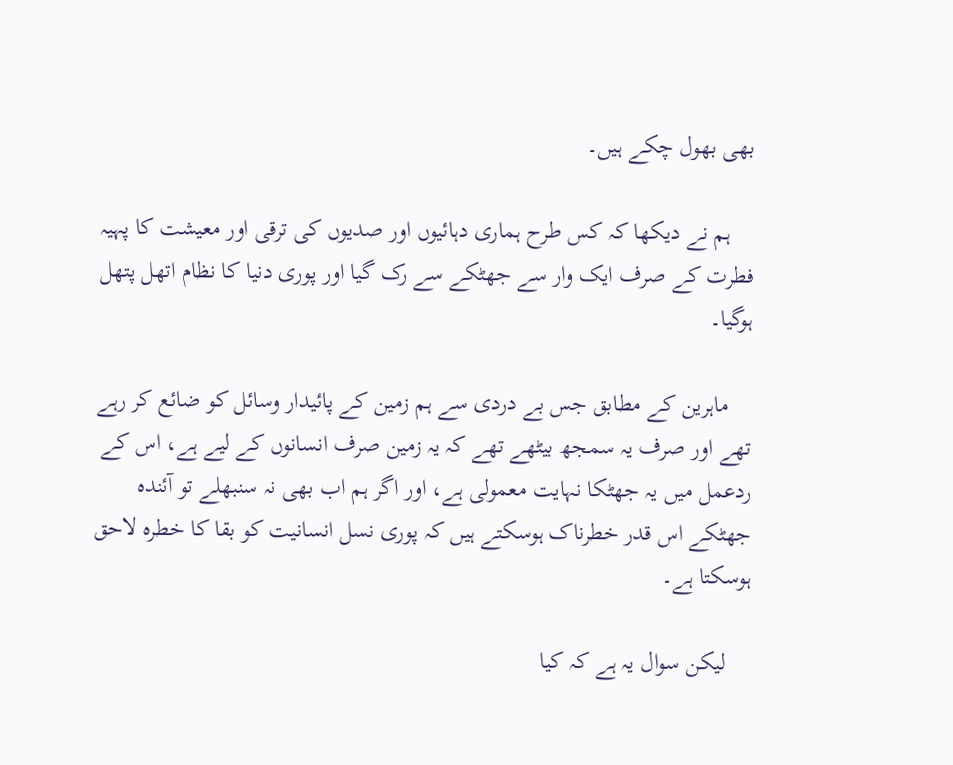بھی بھول چکے ہیں۔

    ہم نے دیکھا کہ کس طرح ہماری دہائیوں اور صدیوں کی ترقی اور معیشت کا پہیہ فطرت کے صرف ایک وار سے جھٹکے سے رک گیا اور پوری دنیا کا نظام اتھل پتھل ہوگیا۔

    ماہرین کے مطابق جس بے دردی سے ہم زمین کے پائیدار وسائل کو ضائع کر رہے تھے اور صرف یہ سمجھ بیٹھے تھے کہ یہ زمین صرف انسانوں کے لیے ہے، اس کے ردعمل میں یہ جھٹکا نہایت معمولی ہے، اور اگر ہم اب بھی نہ سنبھلے تو آئندہ جھٹکے اس قدر خطرناک ہوسکتے ہیں کہ پوری نسل انسانیت کو بقا کا خطرہ لاحق ہوسکتا ہے۔

    لیکن سوال یہ ہے کہ کیا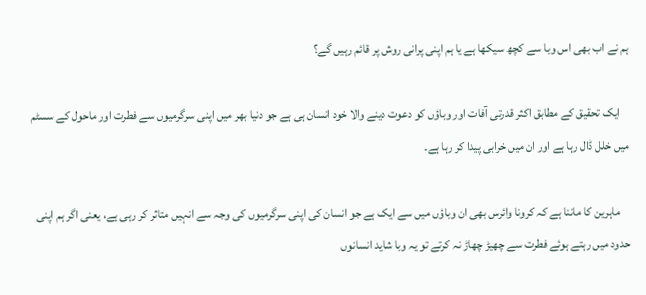ہم نے اب بھی اس وبا سے کچھ سیکھا ہے یا ہم اپنی پرانی روش پر قائم رہیں گے؟

    ایک تحقیق کے مطابق اکثر قدرتی آفات اور وباؤں کو دعوت دینے والا خود انسان ہی ہے جو دنیا بھر میں اپنی سرگرمیوں سے فطرت اور ماحول کے سسٹم میں خلل ڈال رہا ہے اور ان میں خرابی پیدا کر رہا ہے۔

    ماہرین کا ماننا ہے کہ کرونا وائرس بھی ان وباؤں میں سے ایک ہے جو انسان کی اپنی سرگرمیوں کی وجہ سے انہیں متاثر کر رہی ہے، یعنی اگر ہم اپنی حدود میں رہتے ہوئے فطرت سے چھیڑ چھاڑ نہ کرتے تو یہ وبا شاید انسانوں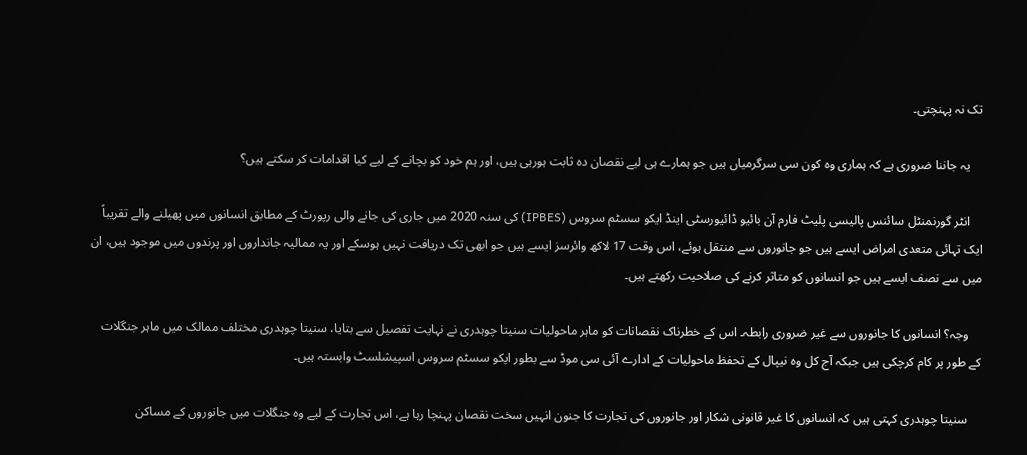تک نہ پہنچتی۔

    یہ جاننا ضروری ہے کہ ہماری وہ کون سی سرگرمیاں ہیں جو ہمارے ہی لیے نقصان دہ ثابت ہورہی ہیں، اور ہم خود کو بچانے کے لیے کیا اقدامات کر سکتے ہیں؟

    انٹر گورنمنٹل سائنس پالیسی پلیٹ فارم آن بائیو ڈائیورسٹی اینڈ ایکو سسٹم سروس (IPBES) کی سنہ 2020 میں جاری کی جانے والی رپورٹ کے مطابق انسانوں میں پھیلنے والے تقریباً ایک تہائی متعدی امراض ایسے ہیں جو جانوروں سے منتقل ہوئے، اس وقت 17 لاکھ وائرسز ایسے ہیں جو ابھی تک دریافت نہیں ہوسکے اور یہ ممالیہ جانداروں اور پرندوں میں موجود ہیں، ان میں سے نصف ایسے ہیں جو انسانوں کو متاثر کرنے کی صلاحیت رکھتے ہیں۔

    وجہ؟ انسانوں کا جانوروں سے غیر ضروری رابطہ۔ اس کے خطرناک نقصانات کو ماہر ماحولیات سنیتا چوہدری نے نہایت تفصیل سے بتایا، سنیتا چوہدری مختلف ممالک میں ماہر جنگلات کے طور پر کام کرچکی ہیں جبکہ آج کل وہ نیپال کے تحفظ ماحولیات کے ادارے آئی سی موڈ سے بطور ایکو سسٹم سروس اسپیشلسٹ وابستہ ہیں۔

    سنیتا چوہدری کہتی ہیں کہ انسانوں کا غیر قانونی شکار اور جانوروں کی تجارت کا جنون انہیں سخت نقصان پہنچا رہا ہے، اس تجارت کے لیے وہ جنگلات میں جانوروں کے مساکن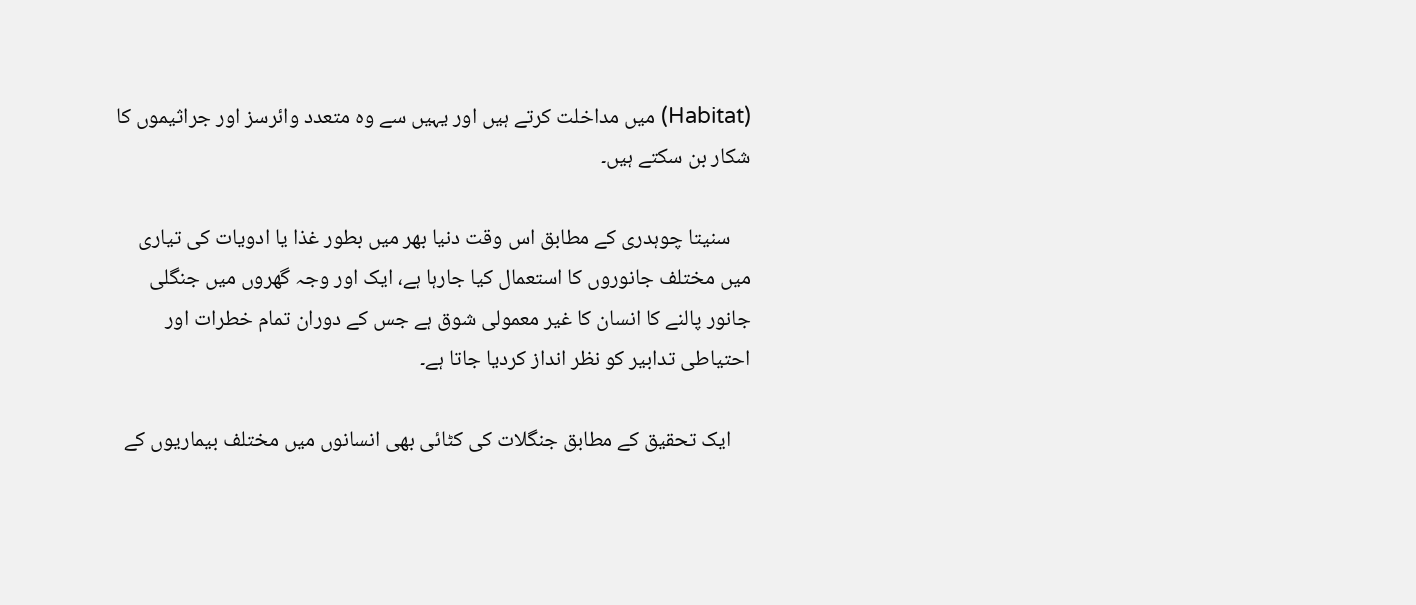(Habitat) میں مداخلت کرتے ہیں اور یہیں سے وہ متعدد وائرسز اور جراثیموں کا شکار بن سکتے ہیں۔

    سنیتا چوہدری کے مطابق اس وقت دنیا بھر میں بطور غذا یا ادویات کی تیاری میں مختلف جانوروں کا استعمال کیا جارہا ہے، ایک اور وجہ گھروں میں جنگلی جانور پالنے کا انسان کا غیر معمولی شوق ہے جس کے دوران تمام خطرات اور احتیاطی تدابیر کو نظر انداز کردیا جاتا ہے۔

    ایک تحقیق کے مطابق جنگلات کی کٹائی بھی انسانوں میں مختلف بیماریوں کے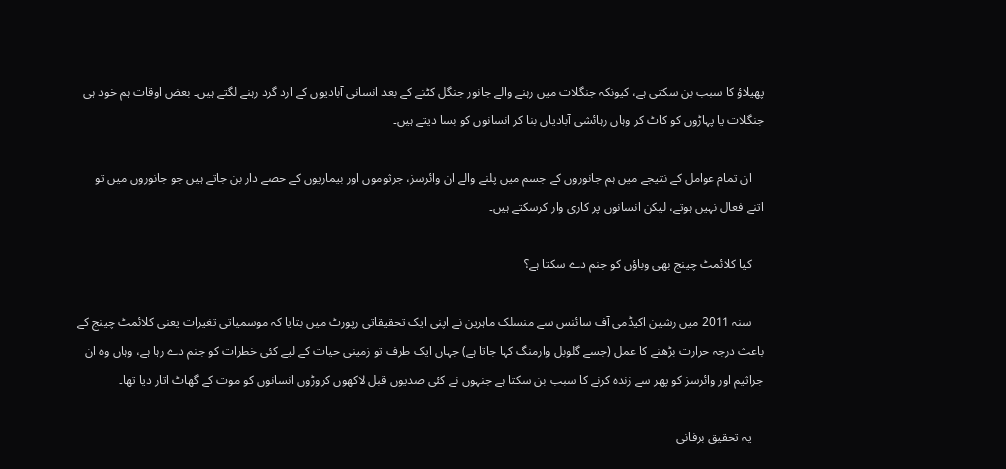پھیلاؤ کا سبب بن سکتی ہے، کیونکہ جنگلات میں رہنے والے جانور جنگل کٹنے کے بعد انسانی آبادیوں کے ارد گرد رہنے لگتے ہیں۔ بعض اوقات ہم خود ہی جنگلات یا پہاڑوں کو کاٹ کر وہاں رہائشی آبادیاں بنا کر انسانوں کو بسا دیتے ہیں۔

    ان تمام عوامل کے نتیجے میں ہم جانوروں کے جسم میں پلنے والے ان وائرسز، جرثوموں اور بیماریوں کے حصے دار بن جاتے ہیں جو جانوروں میں تو اتنے فعال نہیں ہوتے، لیکن انسانوں پر کاری وار کرسکتے ہیں۔

    کیا کلائمٹ چینج بھی وباؤں کو جنم دے سکتا ہے؟

    سنہ 2011 میں رشین اکیڈمی آف سائنس سے منسلک ماہرین نے اپنی ایک تحقیقاتی رپورٹ میں بتایا کہ موسمیاتی تغیرات یعنی کلائمٹ چینج کے باعث درجہ حرارت بڑھنے کا عمل (جسے گلوبل وارمنگ کہا جاتا ہے) جہاں ایک طرف تو زمینی حیات کے لیے کئی خطرات کو جنم دے رہا ہے، وہاں وہ ان جراثیم اور وائرسز کو پھر سے زندہ کرنے کا سبب بن سکتا ہے جنہوں نے کئی صدیوں قبل لاکھوں کروڑوں انسانوں کو موت کے گھاٹ اتار دیا تھا۔

    یہ تحقیق برفانی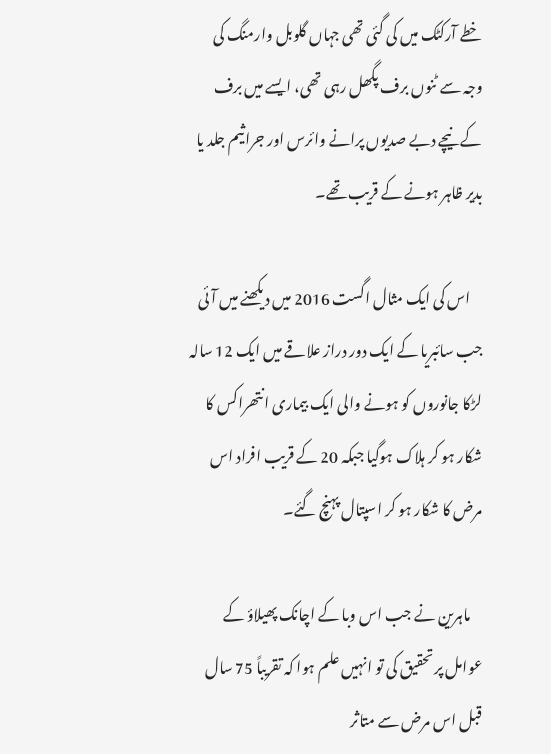خطے آرکٹک میں کی گئی تھی جہاں گلوبل وارمنگ کی وجہ سے ٹنوں برف پگھل رہی تھی، ایسے میں برف کے نیچے دبے صدیوں پرانے وائرس اور جراثیم جلد یا بدیر ظاہر ہونے کے قریب تھے۔

    اس کی ایک مثال اگست 2016 میں دیکھنے میں آئی جب سائبریا کے ایک دور دراز علاقے میں ایک 12 سالہ لڑکا جانوروں کو ہونے والی ایک بیماری انتھراکس کا شکار ہو کر ہلاک ہوگیا جبکہ 20 کے قریب افراد اس مرض کا شکار ہو کر اسپتال پہنچ گئے۔

    ماہرین نے جب اس وبا کے اچانک پھیلاؤ کے عوامل پر تحقیق کی تو انہیں علم ہوا کہ تقریباً 75 سال قبل اس مرض سے متاثر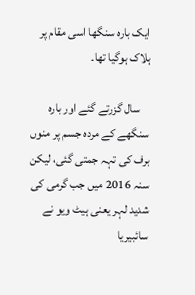ایک بارہ سنگھا اسی مقام پر ہلاک ہوگیا تھا۔

    سال گزرتے گئے اور بارہ سنگھے کے مردہ جسم پر منوں برف کی تہہ جمتی گئی، لیکن سنہ 2016 میں جب گرمی کی شدید لہر یعنی ہیٹ ویو نے سائبیریا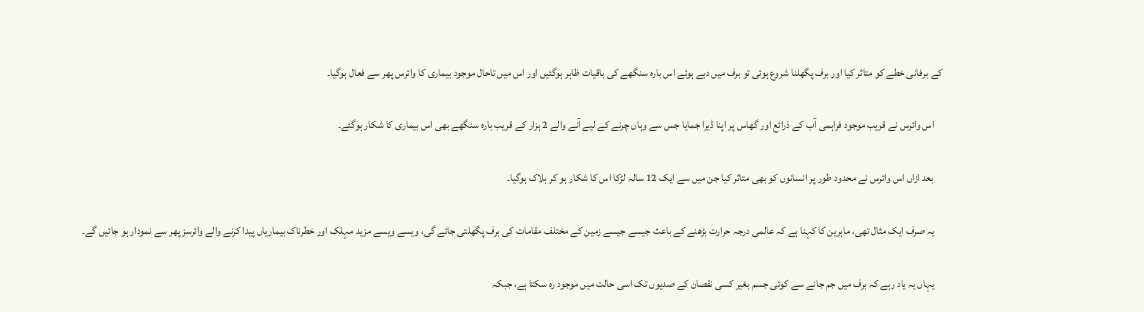کے برفانی خطے کو متاثر کیا اور برف پگھلنا شروع ہوئی تو برف میں دبے ہوئے اس بارہ سنگھے کی باقیات ظاہر ہوگئیں اور اس میں تاحال موجود بیماری کا وائرس پھر سے فعال ہوگیا۔

    اس وائرس نے قریب موجود فراہمی آب کے ذرائع اور گھاس پر اپنا ڈیرا جمایا جس سے وہاں چرنے کے لیے آنے والے 2 ہزار کے قریب بارہ سنگھے بھی اس بیماری کا شکار ہوگئے۔

    بعد ازاں اس وائرس نے محدود طور پر انسانوں کو بھی متاثر کیا جن میں سے ایک 12 سالہ لڑکا اس کا شکار ہو کر ہلاک ہوگیا۔

    یہ صرف ایک مثال تھی، ماہرین کا کہنا ہے کہ عالمی درجہ حرارت بڑھنے کے باعث جیسے جیسے زمین کے مختلف مقامات کی برف پگھلتی جائے گی، ویسے ویسے مزید مہلک اور خطرناک بیماریاں پیدا کرنے والے وائرسز پھر سے نمودار ہو جائیں گے۔

    یہاں یہ یاد رہے کہ برف میں جم جانے سے کوئی جسم بغیر کسی نقصان کے صدیوں تک اسی حالت میں موجود رہ سکتا ہے، جبکہ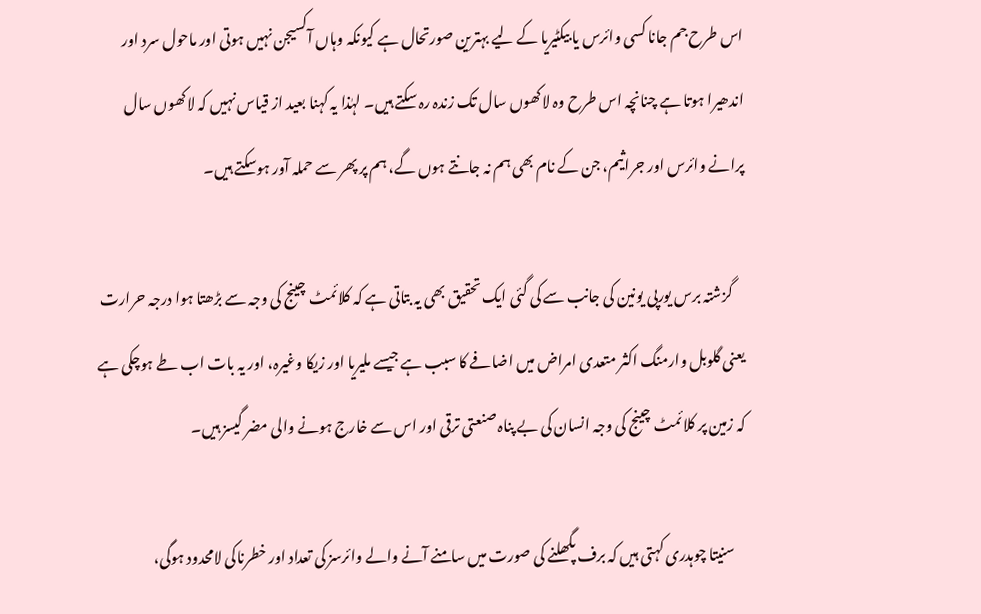اس طرح جم جانا کسی وائرس یا بیکٹیریا کے لیے بہترین صورتحال ہے کیونکہ وہاں آکسیجن نہیں ہوتی اور ماحول سرد اور اندھیرا ہوتا ہے چنانچہ اس طرح وہ لاکھوں سال تک زندہ رہ سکتے ہیں۔ لہٰذا یہ کہنا بعید از قیاس نہیں کہ لاکھوں سال پرانے وائرس اور جراثیم، جن کے نام بھی ہم نہ جانتے ہوں گے، ہم پر پھر سے حملہ آور ہوسکتے ہیں۔

    گزشتہ برس یورپی یونین کی جانب سے کی گئی ایک تحقیق بھی یہ بتاتی ہے کہ کلائمٹ چینج کی وجہ سے بڑھتا ہوا درجہ حرارت یعنی گلوبل وارمنگ اکثر متعدی امراض میں اضافے کا سبب ہے جیسے ملیریا اور زیکا وغیرہ، اور یہ بات اب طے ہوچکی ہے کہ زمین پر کلائمٹ چینج کی وجہ انسان کی بے پناہ صنعتی ترقی اور اس سے خارج ہونے والی مضر گیسز ہیں۔

    سنیتا چوہدری کہتی ہیں کہ برف پگھلنے کی صورت میں سامنے آنے والے وائرسز کی تعداد اور خطرناکی لامحدود ہوگی،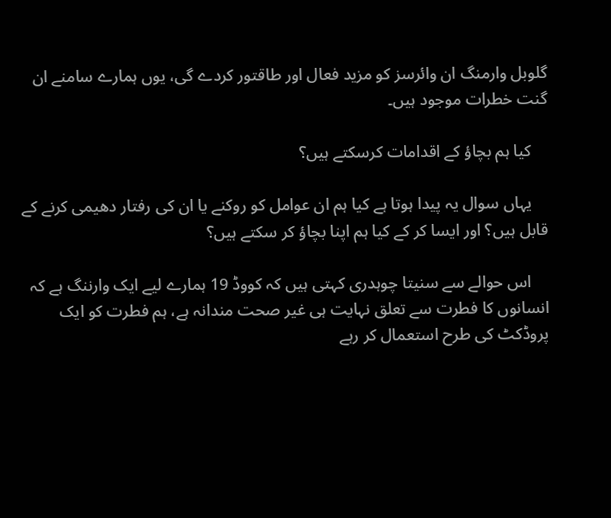گلوبل وارمنگ ان وائرسز کو مزید فعال اور طاقتور کردے گی، یوں ہمارے سامنے ان گنت خطرات موجود ہیں۔

    کیا ہم بچاؤ کے اقدامات کرسکتے ہیں؟

    یہاں سوال یہ پیدا ہوتا ہے کیا ہم ان عوامل کو روکنے یا ان کی رفتار دھیمی کرنے کے قابل ہیں؟ اور ایسا کر کے کیا ہم اپنا بچاؤ کر سکتے ہیں؟

    اس حوالے سے سنیتا چوہدری کہتی ہیں کہ کووڈ 19 ہمارے لیے ایک وارننگ ہے کہ انسانوں کا فطرت سے تعلق نہایت ہی غیر صحت مندانہ ہے، ہم فطرت کو ایک پروڈکٹ کی طرح استعمال کر رہے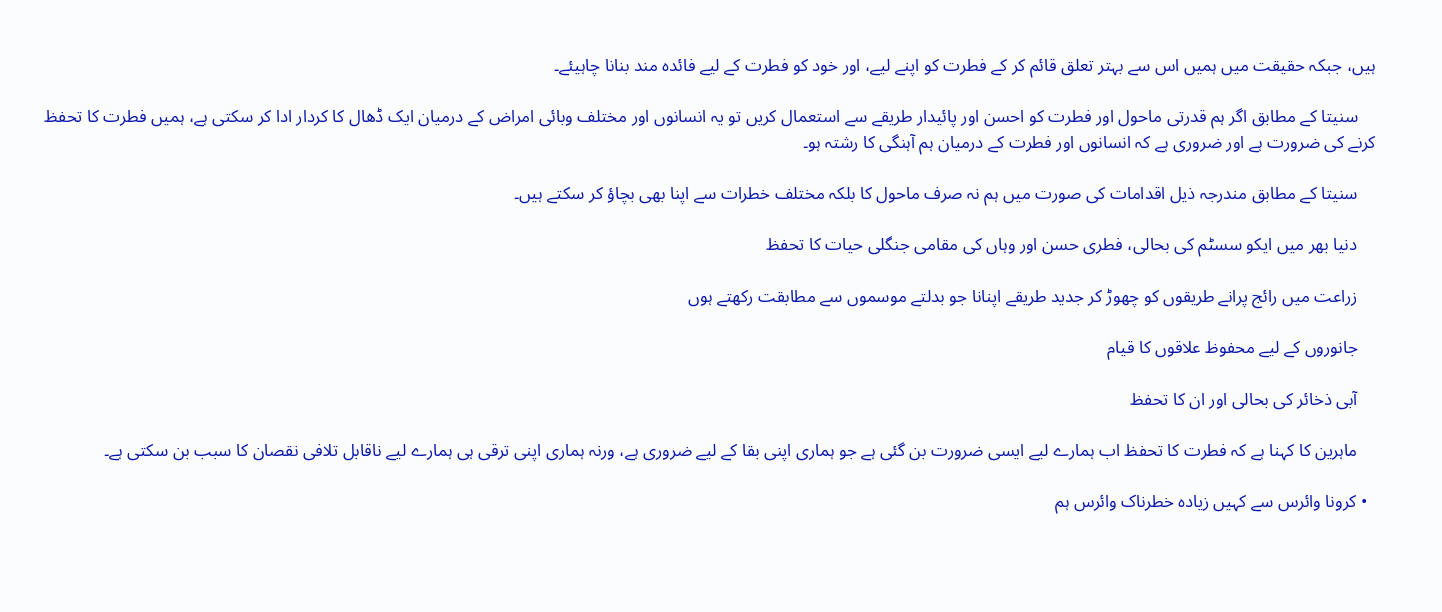ہیں، جبکہ حقیقت میں ہمیں اس سے بہتر تعلق قائم کر کے فطرت کو اپنے لیے، اور خود کو فطرت کے لیے فائدہ مند بنانا چاہیئے۔

    سنیتا کے مطابق اگر ہم قدرتی ماحول اور فطرت کو احسن اور پائیدار طریقے سے استعمال کریں تو یہ انسانوں اور مختلف وبائی امراض کے درمیان ایک ڈھال کا کردار ادا کر سکتی ہے، ہمیں فطرت کا تحفظ کرنے کی ضرورت ہے اور ضروری ہے کہ انسانوں اور فطرت کے درمیان ہم آہنگی کا رشتہ ہو۔

    سنیتا کے مطابق مندرجہ ذیل اقدامات کی صورت میں ہم نہ صرف ماحول کا بلکہ مختلف خطرات سے اپنا بھی بچاؤ کر سکتے ہیں۔

    دنیا بھر میں ایکو سسٹم کی بحالی، فطری حسن اور وہاں کی مقامی جنگلی حیات کا تحفظ

    زراعت میں رائج پرانے طریقوں کو چھوڑ کر جدید طریقے اپنانا جو بدلتے موسموں سے مطابقت رکھتے ہوں

    جانوروں کے لیے محفوظ علاقوں کا قیام

    آبی ذخائر کی بحالی اور ان کا تحفظ

    ماہرین کا کہنا ہے کہ فطرت کا تحفظ اب ہمارے لیے ایسی ضرورت بن گئی ہے جو ہماری اپنی بقا کے لیے ضروری ہے، ورنہ ہماری اپنی ترقی ہی ہمارے لیے ناقابل تلافی نقصان کا سبب بن سکتی ہے۔

  • کرونا وائرس سے کہیں زیادہ خطرناک وائرس ہم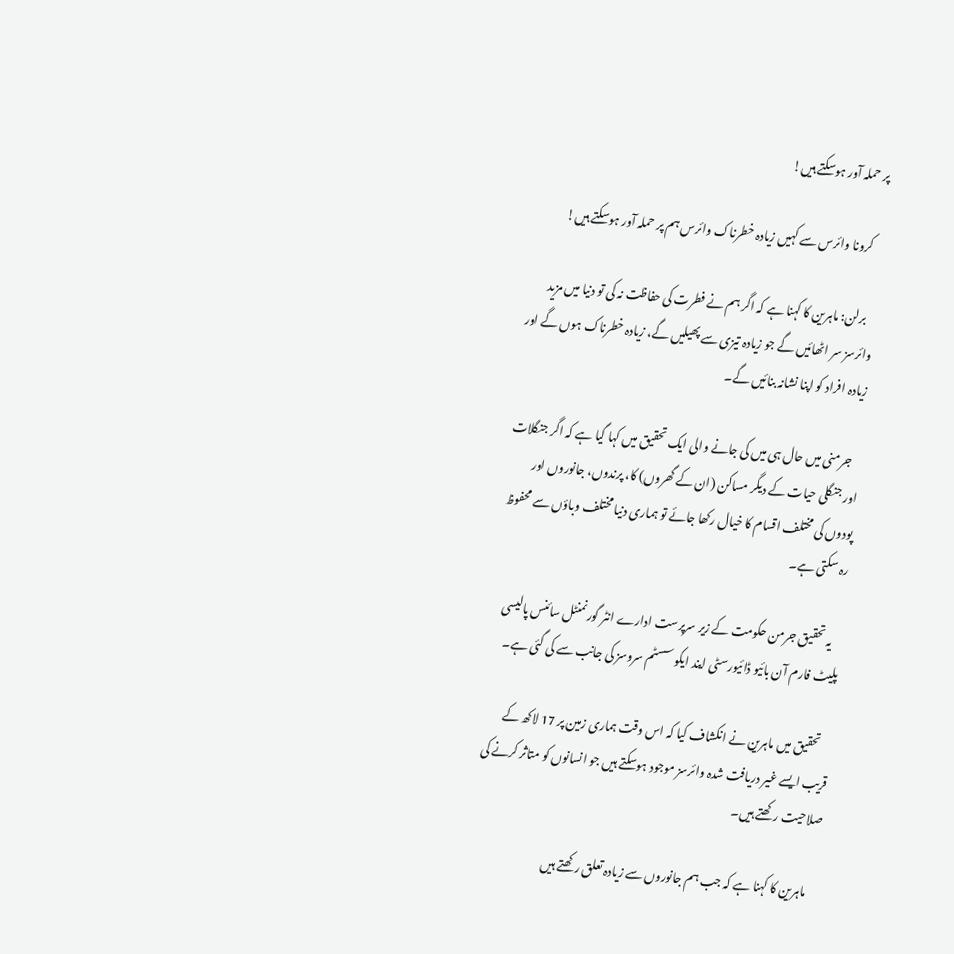پر حملہ آور ہوسکتے ہیں!

    کرونا وائرس سے کہیں زیادہ خطرناک وائرس ہم پر حملہ آور ہوسکتے ہیں!

    برلن: ماہرین کا کہنا ہے کہ اگر ہم نے فطرت کی حفاظت نہ کی تو دنیا میں مزید وائرسز سر اٹھائیں گے جو زیادہ تیزی سے پھیلیں گے، زیادہ خطرناک ہوں گے اور زیادہ افراد کو اپنا نشانہ بنائیں گے۔

    جرمنی میں حال ہی میں کی جانے والی ایک تحقیق میں کہا گیا ہے کہ اگر جنگلات اور جنگلی حیات کے دیگر مساکن (ان کے گھروں) کا، پرندوں، جانوروں اور پودوں کی مختلف اقسام کا خیال رکھا جائے تو ہماری دنیا مختلف وباؤں سے محفوظ رہ سکتی ہے۔

    یہ تحقیق جرمن حکومت کے زیر سرپرست ادارے انٹر گورنمنٹل سائنس پالیسی پلیٹ فارم آن بائیو ڈائیورسٹی ایند ایکو سسٹم سروسز کی جانب سے کی گئی ہے۔

    تحقیق میں ماہرین نے انکشاف کیا کہ اس وقت ہماری زمین پر 17 لاکھ کے قریب ایسے غیر دریافت شدہ وائرسز موجود ہوسکتے ہیں جو انسانوں کو متاثر کرنے کی صلاحیت رکھتے ہیں۔

    ماہرین کا کہنا ہے کہ جب ہم جانوروں سے زیادہ تعلق رکھتے ہیں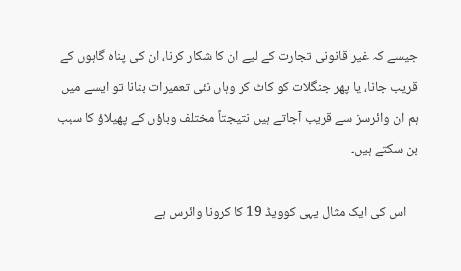جیسے کہ غیر قانونی تجارت کے لیے ان کا شکار کرنا، ان کی پناہ گاہوں کے قریب جانا، یا پھر جنگلات کو کاٹ کر وہاں نئی تعمیرات بنانا تو ایسے میں ہم ان وائرسز سے قریب آجاتے ہیں نتیجتاً مختلف وباؤں کے پھیلاؤ کا سبب بن سکتے ہیں۔

    اس کی ایک مثال یہی کوویڈ 19 کا کرونا وائرس ہے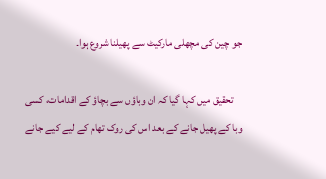جو چین کی مچھلی مارکیٹ سے پھیلنا شروع ہوا۔

    تحقیق میں کہا گیا کہ ان وباؤں سے بچاؤ کے اقدامات، کسی وبا کے پھیل جانے کے بعد اس کی روک تھام کے لیے کیے جانے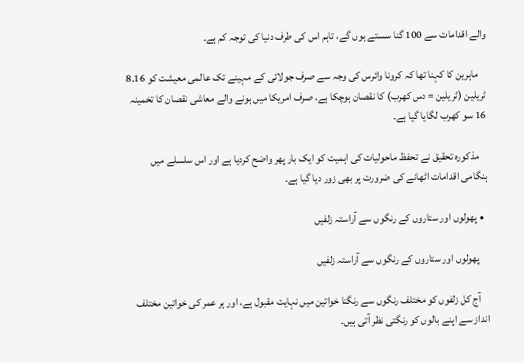والے اقدامات سے 100 گنا سستے ہوں گے، تاہم اس کی طرف دنیا کی توجہ کم ہے۔

    ماہرین کا کہنا تھا کہ کرونا وائرس کی وجہ سے صرف جولائی کے مہینے تک عالمی معیشت کو 8.16 ٹریلین (ٹریلین = دس کھرب) کا نقصان ہوچکا ہے، صرف امریکا میں ہونے والے معاشی نقصان کا تخمینہ 16 سو کھرب لگایا گیا ہے۔

    مذکورہ تحقیق نے تحفظ ماحولیات کی اہمیت کو ایک بار پھر واضح کردیا ہے اور اس سلسلے میں ہنگامی اقدامات اٹھانے کی ضرورت پر بھی زور دیا گیا ہے۔

  • پھولوں اور ستاروں کے رنگوں سے آراستہ زلفیں

    پھولوں اور ستاروں کے رنگوں سے آراستہ زلفیں

    آج کل زلفوں کو مختلف رنگوں سے رنگنا خواتین میں نہایت مقبول ہے، اور ہر عمر کی خواتین مختلف انداز سے اپنے بالوں کو رنگتی نظر آتی ہیں۔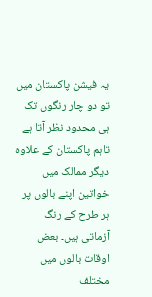یہ فیشن پاکستان میں تو دو چار رنگوں تک ہی محدود نظر آتا ہے تاہم پاکستان کے علاوہ دیگر ممالک میں خواتین اپنے بالوں پر ہر طرح کے رنگ آزماتی ہیں۔ بعض اوقات بالوں میں مختلف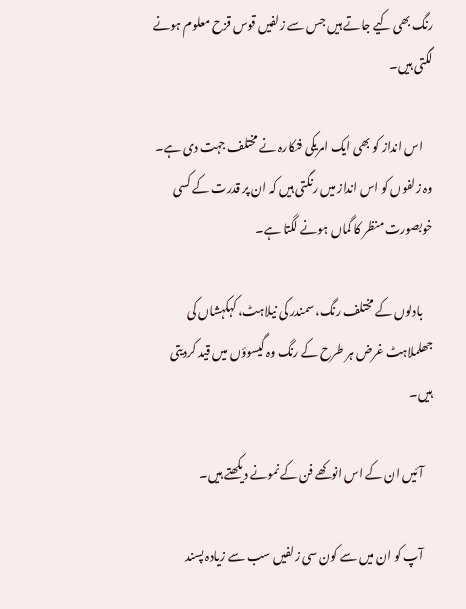رنگ بھی کیے جاتے ہیں جس سے زلفیں قوس قزح معلوم ہونے لگتی ہیں۔

    اس انداز کو بھی ایک امریکی فنکارہ نے مختلف جہت دی ہے۔ وہ زلفوں کو اس انداز میں رنگتی ہیں کہ ان پر قدرت کے کسی خوبصورت منظر کا گماں ہونے لگتا ہے۔

    بادلوں کے مختلف رنگ، سمندر کی نیلاہٹ، کہکہشاں کی جھلملاہٹ غرض ہر طرح کے رنگ وہ گیسوؤں میں قید کردیتی ہیں۔

    آئیں ان کے اس انوکھے فن کے نمونے دیکھتے ہیں۔

    آپ کو ان میں سے کون سی زلفیں سب سے زیادہ پسند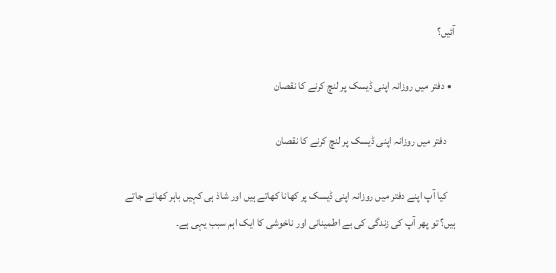آئیں؟

  • دفتر میں روزانہ اپنی ڈیسک پر لنچ کرنے کا نقصان

    دفتر میں روزانہ اپنی ڈیسک پر لنچ کرنے کا نقصان

    کیا آپ اپنے دفتر میں روزانہ اپنی ڈیسک پر کھانا کھاتے ہیں اور شاذ ہی کہیں باہر کھانے جاتے ہیں؟ تو پھر آپ کی زندگی کی بے اطمینانی اور ناخوشی کا ایک اہم سبب یہی ہے۔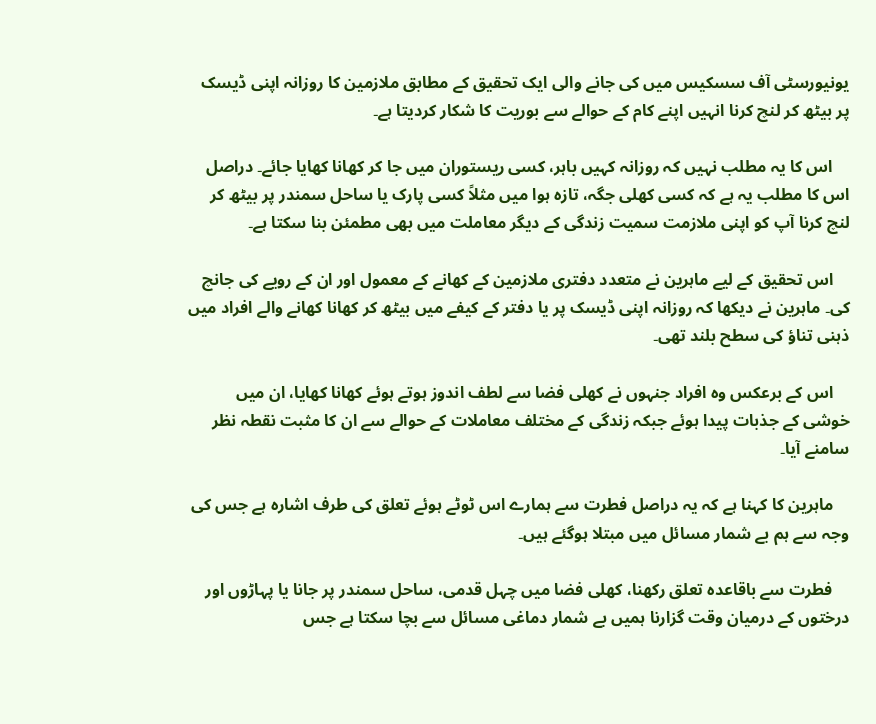یونیورسٹی آف سسکیس میں کی جانے والی ایک تحقیق کے مطابق ملازمین کا روزانہ اپنی ڈیسک پر بیٹھ کر لنچ کرنا انہیں اپنے کام کے حوالے سے بوریت کا شکار کردیتا ہے۔

    اس کا یہ مطلب نہیں کہ روزانہ کہیں باہر، کسی ریستوران میں جا کر کھانا کھایا جائے۔ دراصل اس کا مطلب یہ ہے کہ کسی کھلی جگہ، تازہ ہوا میں مثلاً کسی پارک یا ساحل سمندر پر بیٹھ کر لنچ کرنا آپ کو اپنی ملازمت سمیت زندگی کے دیگر معاملت میں بھی مطمئن بنا سکتا ہے۔

    اس تحقیق کے لیے ماہرین نے متعدد دفتری ملازمین کے کھانے کے معمول اور ان کے رویے کی جانچ کی۔ ماہرین نے دیکھا کہ روزانہ اپنی ڈیسک پر یا دفتر کے کیفے میں بیٹھ کر کھانا کھانے والے افراد میں ذہنی تناؤ کی سطح بلند تھی۔

    اس کے برعکس وہ افراد جنہوں نے کھلی فضا سے لطف اندوز ہوتے ہوئے کھانا کھایا، ان میں خوشی کے جذبات پیدا ہوئے جبکہ زندگی کے مختلف معاملات کے حوالے سے ان کا مثبت نقطہ نظر سامنے آیا۔

    ماہرین کا کہنا ہے کہ یہ دراصل فطرت سے ہمارے اس ٹوٹے ہوئے تعلق کی طرف اشارہ ہے جس کی وجہ سے ہم بے شمار مسائل میں مبتلا ہوگئے ہیں۔

    فطرت سے باقاعدہ تعلق رکھنا، کھلی فضا میں چہل قدمی، ساحل سمندر پر جانا یا پہاڑوں اور درختوں کے درمیان وقت گزارنا ہمیں بے شمار دماغی مسائل سے بچا سکتا ہے جس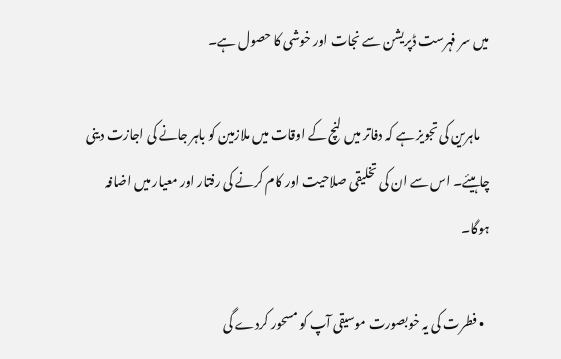میں سر فہرست ڈپریشن سے نجات اور خوشی کا حصول ہے۔

    ماہرین کی تجویز ہے کہ دفاتر میں لنچ کے اوقات میں ملازمین کو باہر جانے کی اجازت دینی چاہیئے۔ اس سے ان کی تخلیقی صلاحیت اور کام کرنے کی رفتار اور معیار میں اضافہ ہوگا۔

  • فطرت کی یہ خوبصورت موسیقی آپ کو مسحور کردے گی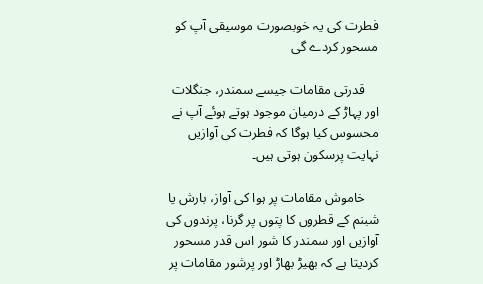فطرت کی یہ خوبصورت موسیقی آپ کو مسحور کردے گی

    قدرتی مقامات جیسے سمندر، جنگلات اور پہاڑ کے درمیان موجود ہوتے ہوئے آپ نے محسوس کیا ہوگا کہ فطرت کی آوازیں نہایت پرسکون ہوتی ہیں۔

    خاموش مقامات پر ہوا کی آواز، بارش یا شبنم کے قطروں کا پتوں پر گرنا، پرندوں کی آوازیں اور سمندر کا شور اس قدر مسحور کردیتا ہے کہ بھیڑ بھاڑ اور پرشور مقامات پر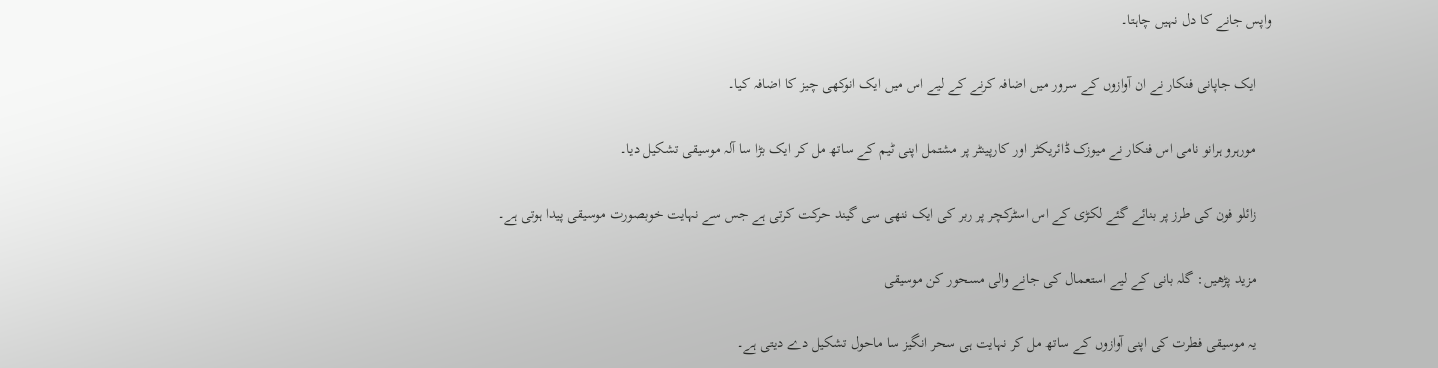واپس جانے کا دل نہیں چاہتا۔

    ایک جاپانی فنکار نے ان آوازوں کے سرور میں اضافہ کرنے کے لیے اس میں ایک انوکھی چیز کا اضافہ کیا۔

    مورہرو ہرانو نامی اس فنکار نے میوزک ڈائریکٹر اور کارپینٹر پر مشتمل اپنی ٹیم کے ساتھ مل کر ایک بڑا سا آلہ موسیقی تشکیل دیا۔

    زائلو فون کی طرز پر بنائے گئے لکڑی کے اس اسٹرکچر پر ربر کی ایک ننھی سی گیند حرکت کرتی ہے جس سے نہایت خوبصورت موسیقی پیدا ہوتی ہے۔

    مزید پڑھیں: گلہ بانی کے لیے استعمال کی جانے والی مسحور کن موسیقی

    یہ موسیقی فطرت کی اپنی آوازوں کے ساتھ مل کر نہایت ہی سحر انگیز سا ماحول تشکیل دے دیتی ہے۔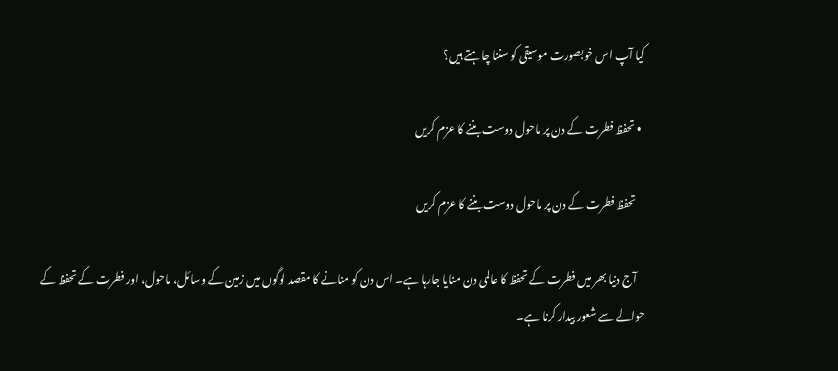کیا آپ اس خوبصورت موسیقی کو سننا چاہتے ہیں؟

  • تحفظ فطرت کے دن پر ماحول دوست بننے کا عزم کریں

    تحفظ فطرت کے دن پر ماحول دوست بننے کا عزم کریں

    آج دنیا بھر میں فطرت کے تحفظ کا عالمی دن منایا جارہا ہے۔ اس دن کو منانے کا مقصد لوگوں میں زمین کے وسائل، ماحول، اور فطرت کے تحفظ کے حوالے سے شعور بیدار کرنا ہے۔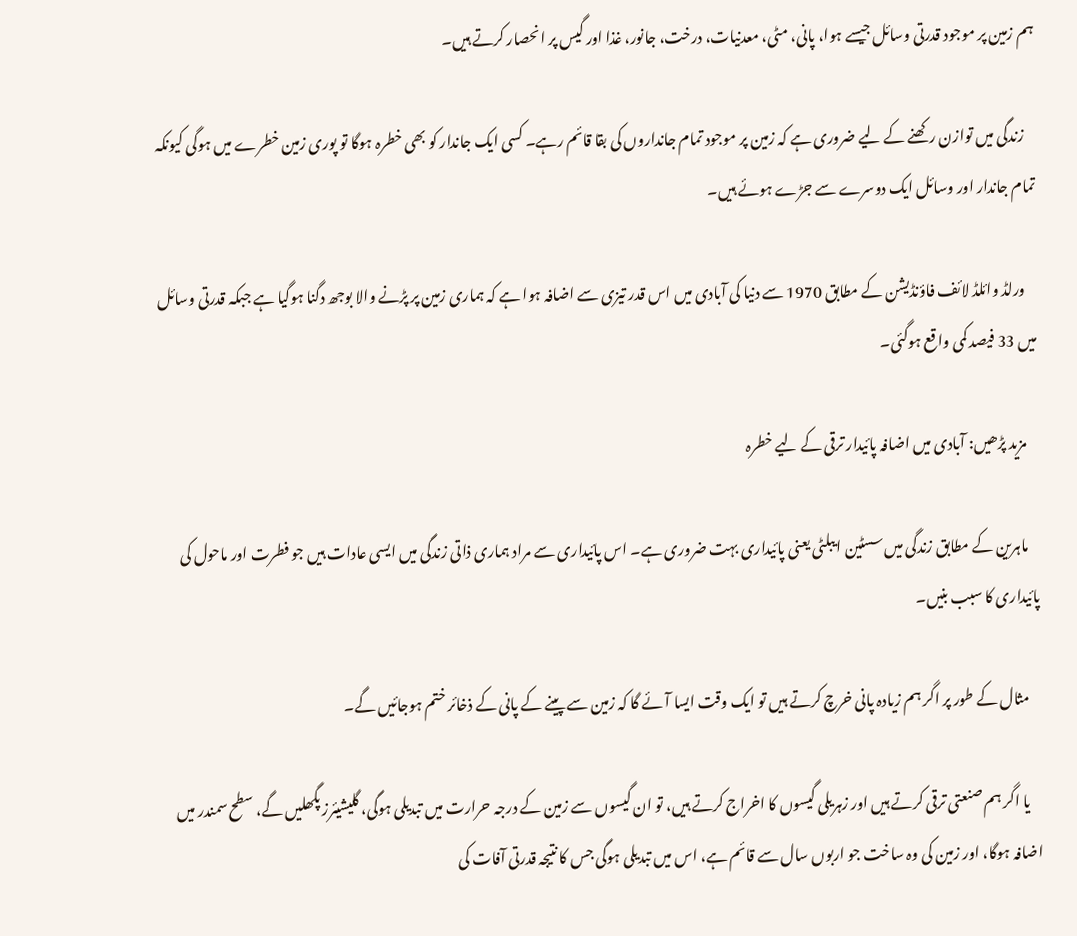ہم زمین پر موجود قدرتی وسائل جیسے ہوا، پانی، مٹی، معدنیات، درخت، جانور، غذا اور گیس پر انحصار کرتے ہیں۔

    زندگی میں توازن رکھنے کے لیے ضروری ہے کہ زمین پر موجود تمام جانداروں کی بقا قائم رہے۔ کسی ایک جاندار کو بھی خطرہ ہوگا تو پوری زمین خطرے میں ہوگی کیونکہ تمام جاندار اور وسائل ایک دوسرے سے جڑے ہوئے ہیں۔

    ورلڈ وائلڈ لائف فاؤنڈیشن کے مطابق 1970 سے دنیا کی آبادی میں اس قدر تیزی سے اضافہ ہوا ہے کہ ہماری زمین پر پڑنے والا بوجھ دگنا ہوگیا ہے جبکہ قدرتی وسائل میں 33 فیصد کمی واقع ہوگئی۔

    مزید پڑھیں: آبادی میں اضافہ پائیدار ترقی کے لیے خطرہ

    ماہرین کے مطابق زندگی میں سسٹین ایبلٹی یعنی پائیداری بہت ضروری ہے۔ اس پائیداری سے مراد ہماری ذاتی زندگی میں ایسی عادات ہیں جو فطرت اور ماحول کی پائیداری کا سبب بنیں۔

    مثال کے طور پر اگر ہم زیادہ پانی خرچ کرتے ہیں تو ایک وقت ایسا آئے گا کہ زمین سے پینے کے پانی کے ذخائر ختم ہوجائیں گے۔

    یا اگر ہم صنعتی ترقی کرتے ہیں اور زہریلی گیسوں کا اخراج کرتے ہیں، تو ان گیسوں سے زمین کے درجہ حرارت میں تبدیلی ہوگی، گلیشیئرز پگھلیں گے، سطح سمندر میں اضافہ ہوگا، اور زمین کی وہ ساخت جو اربوں سال سے قائم ہے، اس میں تبدیلی ہوگی جس کا نتیجہ قدرتی آفات کی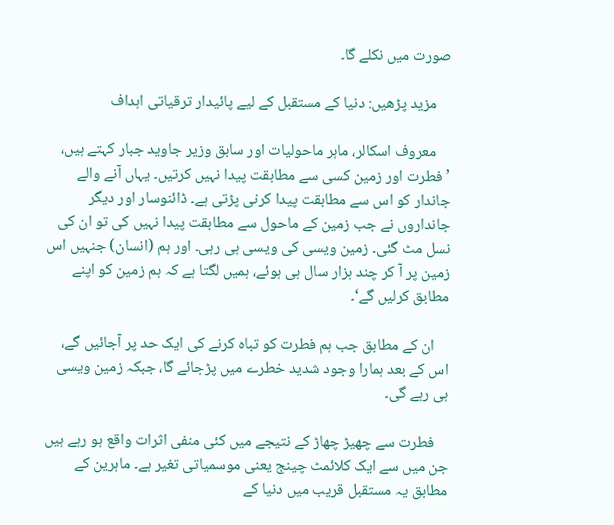صورت میں نکلے گا۔

    مزید پڑھیں: دنیا کے مستقبل کے لیے پائیدار ترقیاتی اہداف

    معروف اسکالر، ماہر ماحولیات اور سابق وزیر جاوید جبار کہتے ہیں، ’فطرت اور زمین کسی سے مطابقت پیدا نہیں کرتیں۔ یہاں آنے والے جاندار کو اس سے مطابقت پیدا کرنی پڑتی ہے۔ ڈائنوسار اور دیگر جانداروں نے جب زمین کے ماحول سے مطابقت پیدا نہیں کی تو ان کی نسل مٹ گئی۔ زمین ویسی کی ویسی ہی رہی۔ اور ہم (انسان) جنہیں اس زمین پر آ کر چند ہزار سال ہی ہوئے، ہمیں لگتا ہے کہ ہم زمین کو اپنے مطابق کرلیں گے‘۔

    ان کے مطابق جب ہم فطرت کو تباہ کرنے کی ایک حد پر آجائیں گے، اس کے بعد ہمارا وجود شدید خطرے میں پڑجائے گا، جبکہ زمین ویسی ہی رہے گی۔

    فطرت سے چھیڑ چھاڑ کے نتیجے میں کئی منفی اثرات واقع ہو رہے ہیں جن میں سے ایک کلائمٹ چینج یعنی موسمیاتی تغیر ہے۔ ماہرین کے مطابق یہ مستقبل قریب میں دنیا کے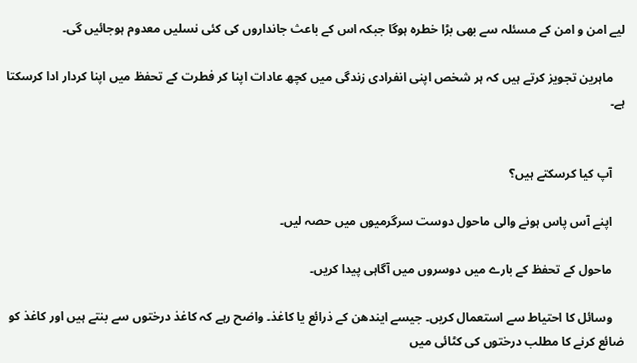لیے امن و امن کے مسئلہ سے بھی بڑا خطرہ ہوگا جبکہ اس کے باعث جانداروں کی کئی نسلیں معدوم ہوجائیں گی۔

    ماہرین تجویز کرتے ہیں کہ ہر شخص اپنی انفرادی زندگی میں کچھ عادات اپنا کر فطرت کے تحفظ میں اپنا کردار ادا کرسکتا ہے۔


    آپ کیا کرسکتے ہیں؟

    اپنے آس پاس ہونے والی ماحول دوست سرگرمیوں میں حصہ لیں۔

    ماحول کے تحفظ کے بارے میں دوسروں میں آگاہی پیدا کریں۔

    وسائل کا احتیاط سے استعمال کریں۔ جیسے ایندھن کے ذرائع یا کاغذ۔ واضح رہے کہ کاغذ درختوں سے بنتے ہیں اور کاغذ کو ضائع کرنے کا مطلب درختوں کی کٹائی میں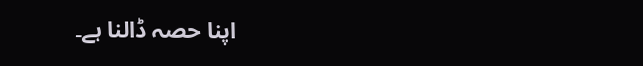اپنا حصہ ڈالنا ہے۔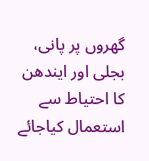گھروں پر پانی، بجلی اور ایندھن کا احتیاط سے استعمال کیاجائے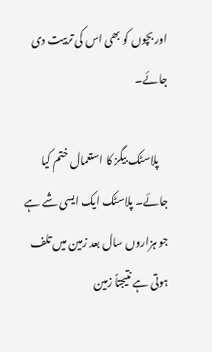اور بچوں کو بھی اس کی تربیت دی جائے۔

    پلاسٹک بیگز کا استعمال ختم کیا جائے۔ پلاسٹک ایک ایسی شے ہے جو ہزاروں سال بعد زمین میں تلف ہوتی ہے نتیجتاً زمین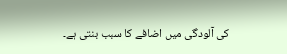کی آلودگی میں اضافے کا سبب بنتی ہے۔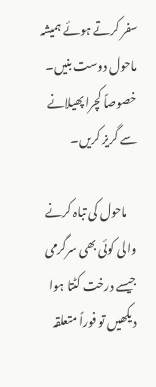سفر کرتے ہوئے ہمیشہ ماحول دوست بنیں۔ خصوصاً کچرا پھیلانے سے گریز کریں۔

    ماحول کی تباہ کرنے والی کوئی بھی سرگرمی جیسے درخت کٹتا ہوا دیکھیں تو فوراً متعلقہ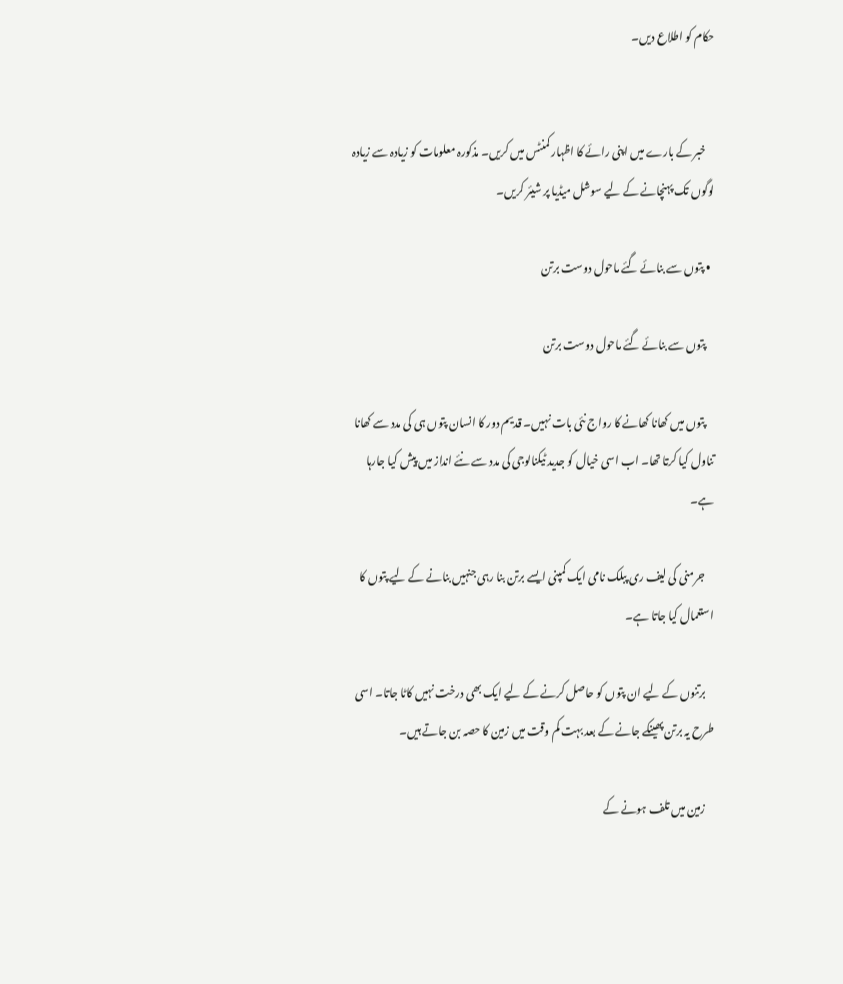حکام کو اطلاع دیں۔


    خبر کے بارے میں اپنی رائے کا اظہار کمنٹس میں کریں۔ مذکورہ معلومات کو زیادہ سے زیادہ لوگوں تک پہنچانے کے لیے سوشل میڈیا پر شیئر کریں۔

  • پتوں سے بنائے گئے ماحول دوست برتن

    پتوں سے بنائے گئے ماحول دوست برتن

    پتوں میں کھانا کھانے کا رواج نئی بات نہیں۔ قدیم دور کا انسان پتوں ہی کی مدد سے کھانا تناول کیا کرتا تھا۔ اب اسی خیال کو جدید ٹیکنالوجی کی مدد سے نئے انداز میں پیش کیا جارہا ہے۔

    جرمنی کی لیف ری پبلک نامی ایک کمپنی ایسے برتن بنا رہی جنہیں بنانے کے لیے پتوں کا استعمال کیا جاتا ہے۔

    برتنوں کے لیے ان پتوں کو حاصل کرنے کے لیے ایک بھی درخت نہیں کاٹا جاتا۔ اسی طرح یہ برتن پھینکے جانے کے بعد بہت کم وقت میں زمین کا حصہ بن جاتے ہیں۔

    زمین میں تلف ہونے کے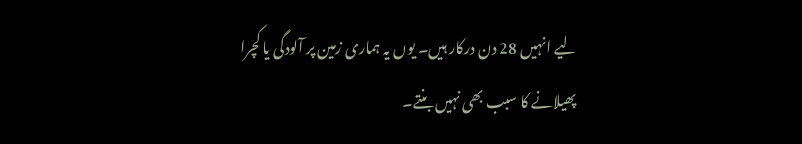لیے انہیں 28 دن درکار ہیں۔ یوں یہ ہماری زمین پر آلودگی یا کچرا پھیلانے کا سبب بھی نہیں بنتے۔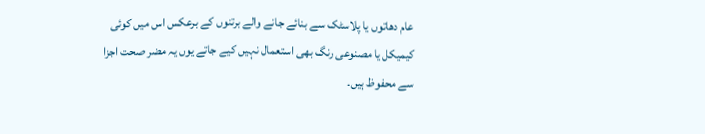عام دھاتوں یا پلاسٹک سے بنائے جانے والے برتنوں کے برعکس اس میں کوئی کیمیکل یا مصنوعی رنگ بھی استعمال نہیں کیے جاتے یوں یہ مضر صحت اجزا سے محفوظ ہیں۔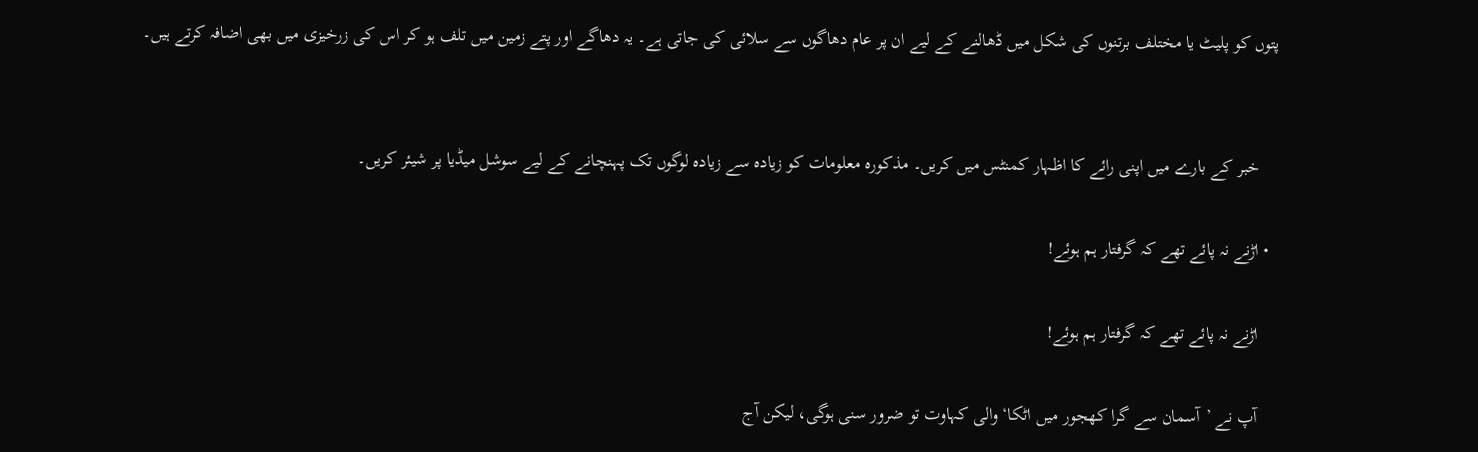پتوں کو پلیٹ یا مختلف برتنوں کی شکل میں ڈھالنے کے لیے ان پر عام دھاگوں سے سلائی کی جاتی ہے۔ یہ دھاگے اور پتے زمین میں تلف ہو کر اس کی زرخیزی میں بھی اضافہ کرتے ہیں۔


    خبر کے بارے میں اپنی رائے کا اظہار کمنٹس میں کریں۔ مذکورہ معلومات کو زیادہ سے زیادہ لوگوں تک پہنچانے کے لیے سوشل میڈیا پر شیئر کریں۔

  • اڑنے نہ پائے تھے کہ گرفتار ہم ہوئے!

    اڑنے نہ پائے تھے کہ گرفتار ہم ہوئے!

    آپ نے ’آسمان سے گرا کھجور میں اٹکا‘ والی کہاوت تو ضرور سنی ہوگی، لیکن آج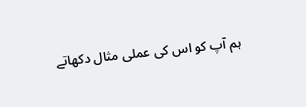ہم آپ کو اس کی عملی مثال دکھاتے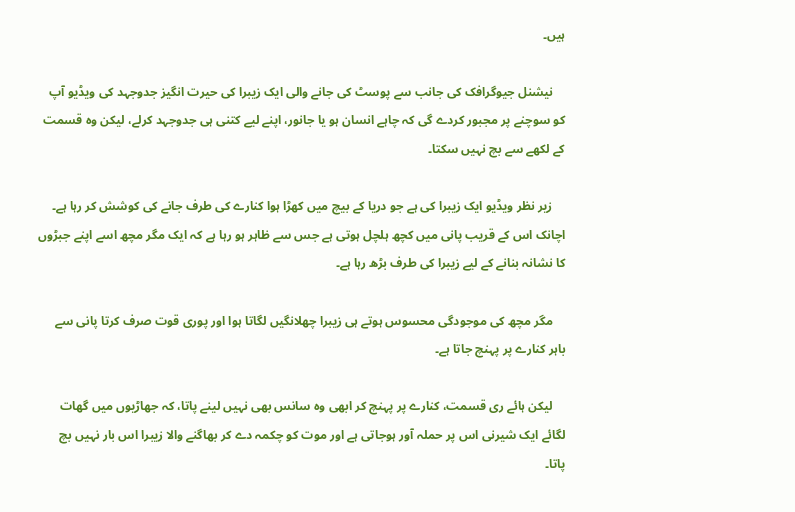ہیں۔

    نیشنل جیوگرافک کی جانب سے پوسٹ کی جانے والی ایک زیبرا کی حیرت انگیز جدوجہد کی ویڈیو آپ کو سوچنے پر مجبور کردے گی کہ چاہے انسان ہو یا جانور، اپنے لیے کتنی ہی جدوجہد کرلے، لیکن وہ قسمت کے لکھے سے بچ نہیں سکتا۔

    زیر نظر ویڈیو ایک زیبرا کی ہے جو دریا کے بیچ میں کھڑا ہوا کنارے کی طرف جانے کی کوشش کر رہا ہے۔ اچانک اس کے قریب پانی میں کچھ ہلچل ہوتی ہے جس سے ظاہر ہو رہا ہے کہ ایک مگر مچھ اسے اپنے جبڑوں کا نشانہ بنانے کے لیے زیبرا کی طرف بڑھ رہا ہے۔

    مگر مچھ کی موجودگی محسوس ہوتے ہی زیبرا چھلانگیں لگاتا ہوا اور پوری قوت صرف کرتا پانی سے باہر کنارے پر پہنچ جاتا ہے۔

    لیکن ہائے ری قسمت، کنارے پر پہنچ کر ابھی وہ سانس بھی نہیں لینے پاتا، کہ جھاڑیوں میں گھات لگائے ایک شیرنی اس پر حملہ آور ہوجاتی ہے اور موت کو چکمہ دے کر بھاگنے والا زیبرا اس بار نہیں بچ پاتا۔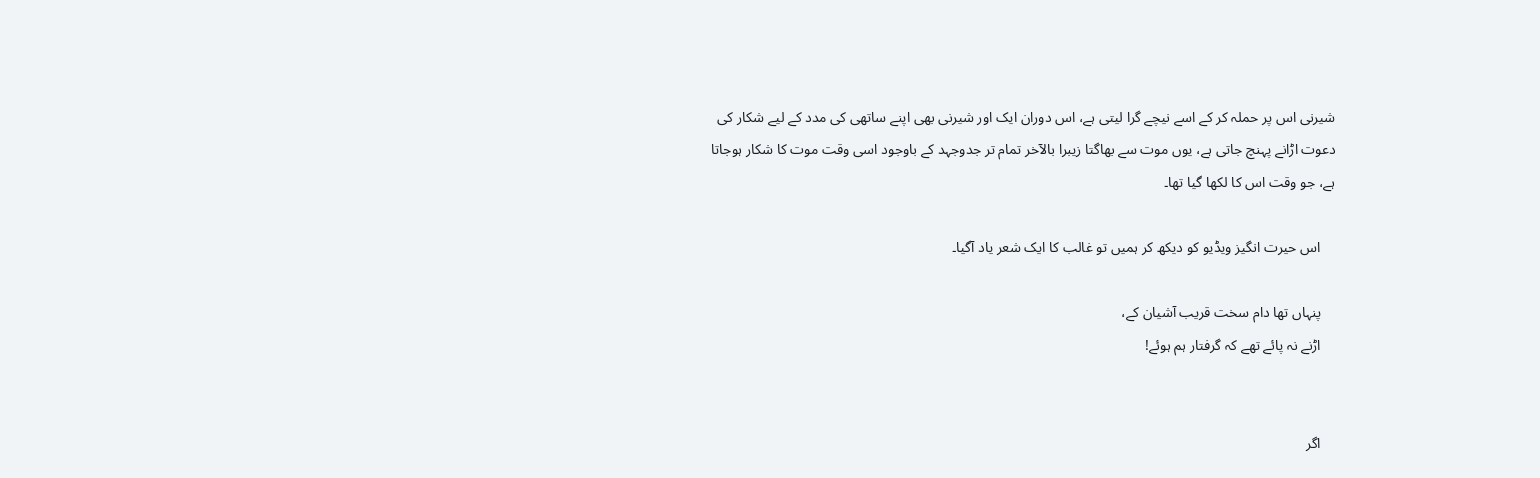شیرنی اس پر حملہ کر کے اسے نیچے گرا لیتی ہے، اس دوران ایک اور شیرنی بھی اپنے ساتھی کی مدد کے لیے شکار کی دعوت اڑانے پہنچ جاتی ہے، یوں موت سے بھاگتا زیبرا بالآخر تمام تر جدوجہد کے باوجود اسی وقت موت کا شکار ہوجاتا ہے، جو وقت اس کا لکھا گیا تھا۔

    اس حیرت انگیز ویڈیو کو دیکھ کر ہمیں تو غالب کا ایک شعر یاد آگیا۔

    پنہاں تھا دام سخت قریب آشیان کے،
    اڑنے نہ پائے تھے کہ گرفتار ہم ہوئے!


    اگر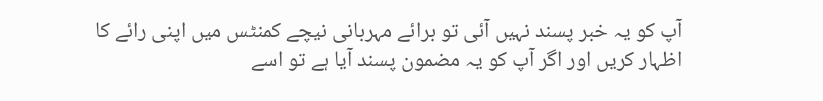آپ کو یہ خبر پسند نہیں آئی تو برائے مہربانی نیچے کمنٹس میں اپنی رائے کا اظہار کریں اور اگر آپ کو یہ مضمون پسند آیا ہے تو اسے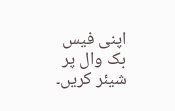اپنی فیس بک وال پر شیئر کریں۔